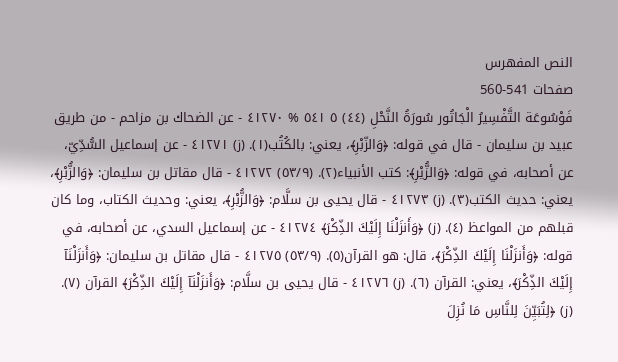النص المفهرس
صفحات 541-560
فَوْسُوعَة التَّفْسِيرُ الْجَاتُور سُورَةُ النَّحْلِ (٤٤) ٥ ٥٤١ % ٤١٢٧٠ - عن الضحاك بن مزاحم - من طريق عبيد بن سليمان - قال في قوله: ﴿وَالزّبْرِ﴾، يعني: بالكُتُب(١). (ز) ٤١٢٧١ - عن إسماعيل السُّدِّيّ، عن أصحابه، في قوله: ﴿وَالزُّيْرِ﴾: كتب الأنبياء(٢). (٥٣/٩) ٤١٢٧٢ - قال مقاتل بن سليمان: ﴿وَالزُّبْرِ﴾، يعني: حديث الكتب(٣). (ز) ٤١٢٧٣ - قال يحيى بن سلَّام: ﴿وَالزُّبْرِ﴾، يعني: وحديث الكتاب، وما كان قبلهم من المواعظ (٤). (ز) ﴿وَأَنزَلْنَا إِلَيْكَ الذِّكْرَ﴾ ٤١٢٧٤ - عن إسماعيل السدي، عن أصحابه، في قوله: ﴿وَأَنزَلْنَا إِلَيْكَ الذِّكْرَ﴾، قال: هو القرآن(٥). (٥٣/٩) ٤١٢٧٥ - قال مقاتل بن سليمان: ﴿وَأَنزَلْنَآ إِلَيْكَ الذِّكْرَ﴾، يعني: القرآن (٦). (ز) ٤١٢٧٦ - قال يحيى بن سلَّام: ﴿وَأَنزَلْنَآ إِلَيْكَ الذِّكْرَ﴾ القرآن (٧). (ز) ﴿لِتُبَيِّنَ لِلنَّاسِ مَا نُزِلَ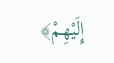إِلَيْهِمْ﴾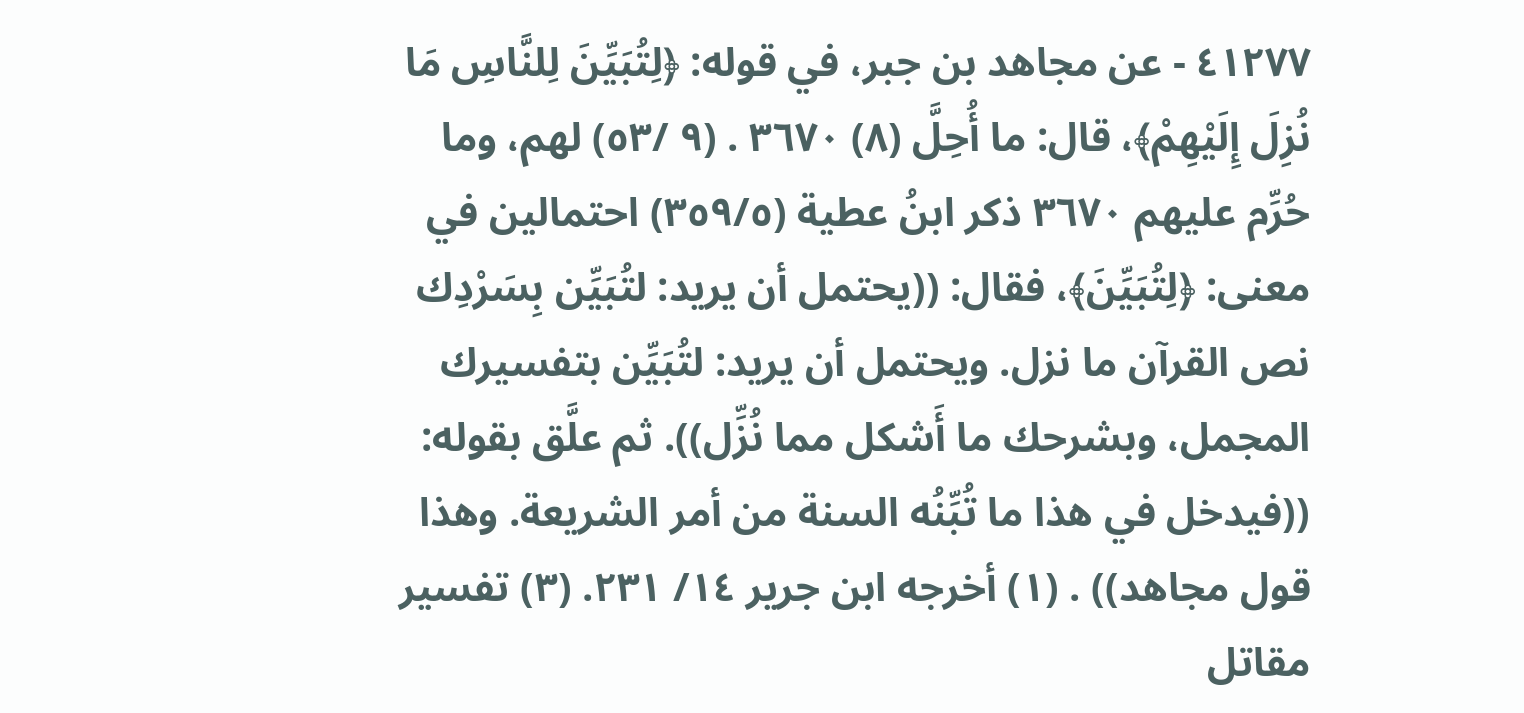٤١٢٧٧ - عن مجاهد بن جبر، في قوله: ﴿لِتُبَيِّنَ لِلنَّاسِ مَا نُزِلَ إِلَيْهِمْ﴾، قال: ما أُحِلَّ (٨) ٣٦٧٠ . (٩ /٥٣) لهم، وما حُرِّم عليهم ٣٦٧٠ ذكر ابنُ عطية (٣٥٩/٥) احتمالين في معنى: ﴿لِتُبَيِّنَ﴾، فقال: ((يحتمل أن يريد: لتُبَيِّن بِسَرْدِك نص القرآن ما نزل. ويحتمل أن يريد: لتُبَيِّن بتفسيرك المجمل، وبشرحك ما أَشكل مما نُزِّل)). ثم علَّق بقوله: ((فيدخل في هذا ما تُبِّنُه السنة من أمر الشريعة. وهذا قول مجاهد)) . (١) أخرجه ابن جرير ١٤/ ٢٣١. (٣) تفسير مقاتل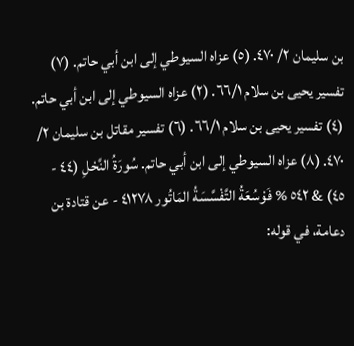بن سليمان ٢/ ٤٧٠. (٥) عزاه السيوطي إلى ابن أبي حاتم. (٧) تفسير يحيى بن سلام ٦٦/١. (٢) عزاه السيوطي إلى ابن أبي حاتم. (٤) تفسير يحيى بن سلام ٦٦/١. (٦) تفسير مقاتل بن سليمان ٢/ ٤٧٠. (٨) عزاه السيوطي إلى ابن أبي حاتم. سُورَةُ النَّحْلِ (٤٤ - ٤٥) & ٥٤٢ % فَوْسُعَةُ التَّفْسَّسَةُ المَاتُور ٤١٢٧٨ - عن قتادة بن دعامة، في قوله: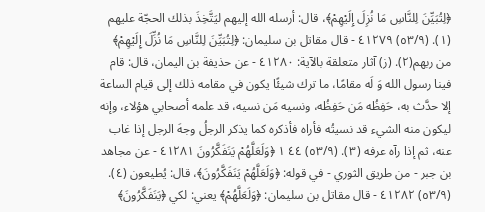﴿لِتُبَيِّنَ لِلنَّاسِ مَا نُزِلَ إِلَيْهِمْ﴾، قال: أرسله الله إليهم ليَتَّخِذَ بذلك الحجّة عليهم (١). (٥٣/٩) ٤١٢٧٩ - قال مقاتل بن سليمان: ﴿لِتُبَيِّنَ لِلنَّاسِ مَا نُزِّلَ إِلَيْهِمْ﴾ من ربهم(٢). (ز) آثار متعلقة بالآية: ٤١٢٨٠ - عن حذيفة بن اليمان، قال: قام فينا رسول الله وَ لَه مقامًا، ما ترك شيئًا يكون في مقامه ذلك إلى قيام الساعة إلا حدَّث به، حَفِظُه مَن حَفِظُه، ونسيه مَن نسيه، قد علمه أصحابي هؤلاء، وإنه ليكون منه الشيء قد نسيتُه فأراه فأذكره كما يذكر الرجلُ وجهَ الرجل إذا غاب عنه، ثم إذا رآه عرفه (٣). (٥٣/٩) ٤٤ ١ ﴿وَلَعَلَّهُمْ يَنَفَكَّرُونَ ٤١٢٨١ - عن مجاهد بن جبر - من طريق الثوري - في قوله: ﴿وَلَعَلَّهُمْ يَنَفَكَّرُونَ﴾، قال: يُطيعون (٤). (٥٣/٩) ٤١٢٨٢ - قال مقاتل بن سليمان: ﴿وَلَعَلَّهُمْ﴾ يعني: لكي ﴿يَنَفَكَّرُونَ﴾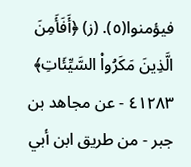فيؤمنوا(٥). (ز) ﴿أَفَأَمِنَ الَّذِينَ مَكَرُواْ السَّيِّئَاتِ﴾ ٤١٢٨٣ - عن مجاهد بن جبر - من طريق ابن أبي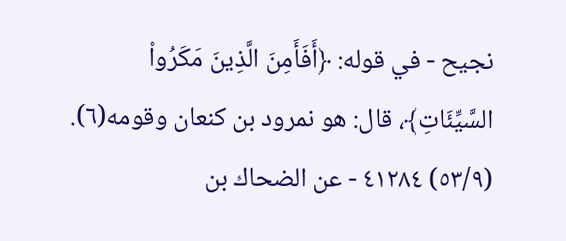نجيح - في قوله: ﴿أَفَأَمِنَ الَّذِينَ مَكَرُواْ السَّيِّئَاتِ﴾، قال: هو نمرود بن كنعان وقومه(٦). (٥٣/٩) ٤١٢٨٤ - عن الضحاك بن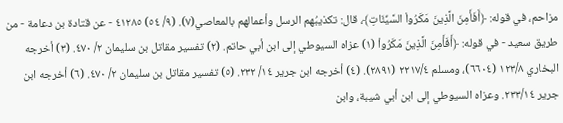مزاحم، في قوله: ﴿أَفَأَمِنَ الَّذِينَ مَكَرُواْ السَّيِّئَاتِ﴾، قال: تكذيبُهم الرسل وأعمالهم بالمعاصي(٧). (٩/ ٥٤) ٤١٢٨٥ - عن قتادة بن دعامة - من طريق سعيد - في قوله: ﴿أَفَأَمِنَ الَّذِينَ مَكَرُواْ (١) عزاه السيوطي إلى ابن أبي حاتم. (٢) تفسير مقاتل بن سليمان ٢/ ٤٧٠. (٣) أخرجه البخاري ١٢٣/٨ (٦٦٠٤)، ومسلم ٢٢١٧/٤ (٢٨٩١). (٤) أخرجه ابن جرير ١٤/ ٢٣٢. (٥) تفسير مقاتل بن سليمان ٢/ ٤٧٠. (٦) أخرجه ابن جرير ٢٣٣/١٤. وعزاه السيوطي إلى ابن أبي شيبة، وابن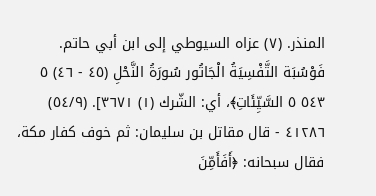المنذر. (٧) عزاه السيوطي إلى ابن أبي حاتم. فَوْسُبَة التَّفْسِيَةُ الْجَاتُور سُورَةُ النَّحْلِ (٤٥ - ٤٦) ٥ ٥٤٣ ٥ السَّيِّئَاتِ﴾، أي: الشّرك (١) ٣٦٧١]. (٥٤/٩) ٤١٢٨٦ - قال مقاتل بن سليمان: ثم خوف كفار مكة، فقال سبحانه: ﴿أَفَأَمِّنَ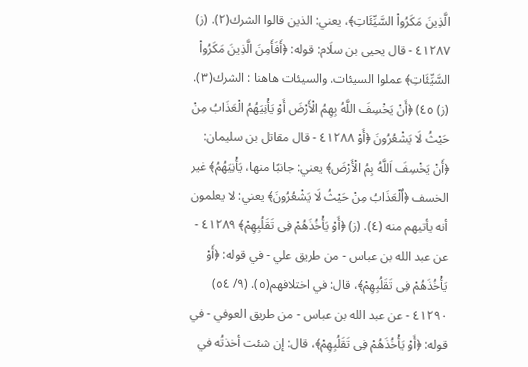الَّذِينَ مَكَرُواْ السَّيِّئَاتِ﴾، يعني: الذين قالوا الشرك(٢). (ز) ٤١٢٨٧ - قال يحيى بن سلَام: قوله: ﴿أَفَأَمِنَ الَّذِينَ مَكَرُواْ السَّيِّئَاتِ﴾ عملوا السيئات. والسيئات هاهنا : الشرك(٣). (ز) ٤٥) ﴿أَنْ يَخْسِفَ اللَّهُ بِهِمُ الْأَرْضَ أَوْ يَأْنِيَهُمُ الْعَذَابُ مِنْ حَيْثُ لَا يَشْعُرُونَ ﴿أَوْ ٤١٢٨٨ - قال مقاتل بن سليمان: ﴿أَنْ يَخْسِفَ اَللَّهُ بِمُ الْأَرْضَ﴾ يعني: جانبًا منها، يَأْنِيَهُمُ﴾ غير الخسف ﴿اٌلْعَذَابُ مِنْ حَيْثُ لَا يَشْعُرُونَ﴾ يعني: لا يعلمون أنه يأتيهم منه (٤). (ز) ﴿أَوْ يَأْخُذَهُمْ فِى تَقَلُبِهِمْ﴾ ٤١٢٨٩ - عن عبد الله بن عباس - من طريق علي - في قوله: ﴿أَوْ يَأْخُذَهُمْ فِى تَقَلُبِهِمْ﴾، قال: في اختلافهم(٥). (٩/ ٥٤) ٤١٢٩٠ - عن عبد الله بن عباس - من طريق العوفي - في قوله: ﴿أَوْ يَأْخُذَهُمْ فِى تَقَلُبِهِمْ﴾، قال: إن شئت أخذتُه في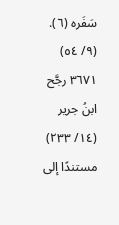سَفَره (٦). (٩/ ٥٤) ٣٦٧١ رجَّح ابنُ جرير (١٤/ ٢٣٣) مستندًا إلى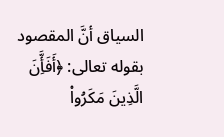السياق أنَّ المقصود بقوله تعالى: ﴿أَفَأَِّنَ الَّذِينَ مَكَرُواْ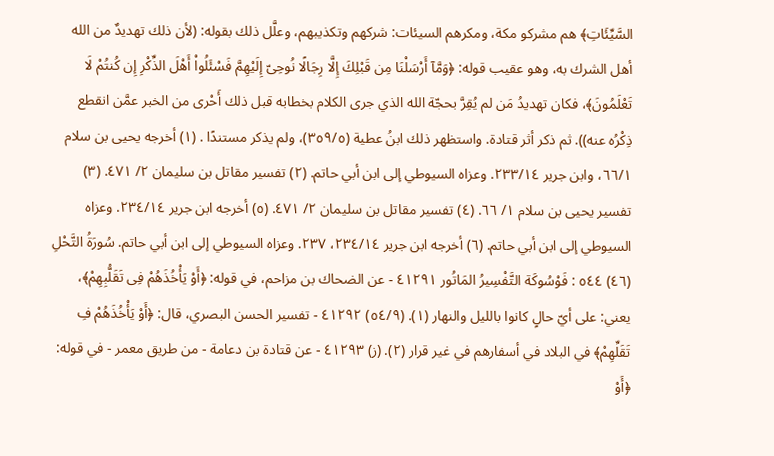السَّيِّئَاتِ﴾ هم مشركو مكة، ومكرهم السيئات: شركهم وتكذيبهم، وعلَّل ذلك بقوله: (لأن ذلك تهديدٌ من الله أهل الشرك به، وهو عقيب قوله: ﴿وَمَّآ أَرْسَلْنَا مِن قَبْلِكَ إِلَّا رِجَالًا نُوحِىّ إِلَيْهِمَّ فَسْئَلُواْ أَهْلَ الذِّكْرِ إِن كُنتُمْ لَا تَعْلَمُونَ﴾، فكان تهديدُ مَن لم يُقِرَّ بحجّة الله الذي جرى الكلام بخطابه قبل ذلك أَحْرى من الخبر عمَّن انقطع ذِكْرُه عنه)). ثم ذكر أثر قتادة. واستظهر ذلك ابنُ عطية (٣٥٩/٥)، ولم يذكر مستندًا . (١) أخرجه يحيى بن سلام ٦٦/١، وابن جرير ٢٣٣/١٤. وعزاه السيوطي إلى ابن أبي حاتم. (٢) تفسير مقاتل بن سليمان ٢/ ٤٧١. (٣) تفسير يحيى بن سلام ١/ ٦٦. (٤) تفسير مقاتل بن سليمان ٢/ ٤٧١. (٥) أخرجه ابن جرير ٢٣٤/١٤. وعزاه السيوطي إلى ابن أبي حاتم. (٦) أخرجه ابن جرير ٢٣٤/١٤، ٢٣٧. وعزاه السيوطي إلى ابن أبي حاتم. سُورَةُ التَّحْلِ (٤٦) ٥٤٤ : فَوْسُوكَة التَّفْسِيرُ المَاتُور ٤١٢٩١ - عن الضحاك بن مزاحم، في قوله: ﴿أَوْ يَأْخُذَهُمْ فِى تَقَلُّبِهِمْ﴾، يعني: على أيّ حالٍ كانوا بالليل والنهار (١). (٥٤/٩) ٤١٢٩٢ - تفسير الحسن البصري، قال: ﴿أَوْ يَأْخُذَهُمْ فِ تَقَلِّهِمْ﴾ في البلاد في أسفارهم في غير قرار (٢). (ز) ٤١٢٩٣ - عن قتادة بن دعامة - من طريق معمر - في قوله: ﴿أَوْ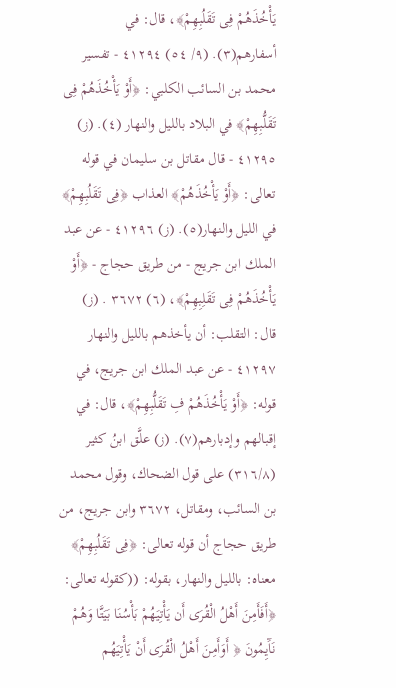يَأْخُذَهُمْ فِى تَقَلُبِهِمْ﴾، قال: في أسفارهم(٣). (٩/ ٥٤) ٤١٢٩٤ - تفسير محمد بن السائب الكلبي: ﴿أَوْ يَأْخُذَهُمْ فِى تَقَلُّبِهِمْ﴾ في البلاد بالليل والنهار (٤). (ز) ٤١٢٩٥ - قال مقاتل بن سليمان في قوله تعالى: ﴿أَوْ يَأْخُذَهُمْ﴾ العذاب ﴿فِى تَقَلُبِهِمْ﴾ في الليل والنهار(٥). (ز) ٤١٢٩٦ - عن عبد الملك ابن جريج - من طريق حجاج - ﴿أَوْ يَأْخُذَهُمْ فِى تَقَلِبِهِمْ﴾، (٦) ٣٦٧٢ . (ز) قال: التقلب: أن يأخذهم بالليل والنهار ٤١٢٩٧ - عن عبد الملك ابن جريج، في قوله: ﴿أَوْ يَأْخُذَهُمْ فِ تَقَلُّبِهِمْ﴾، قال: في إقبالهم وإدبارهم(٧). (ز) علَّق ابنُ كثير (٣١٦/٨) على قول الضحاك، وقول محمد بن السائب، ومقاتل، ٣٦٧٢ وابن جريج، من طريق حجاج أن قوله تعالى: ﴿فِى تَقَلُبِهِمْ﴾ معناه: بالليل والنهار، بقوله: ((كقوله تعالى: ﴿أَفَأَمِنَ أَهْلُ الْقُرَى أَن يَأْتِيَهُمْ بَأْسُنَا بَيَتَّا وَهُمْ نَآَيِمُونَ ﴿ أَوَأَمِنَ أَهْلُ الْقُرَى أَنْ يَأْتِيَهُم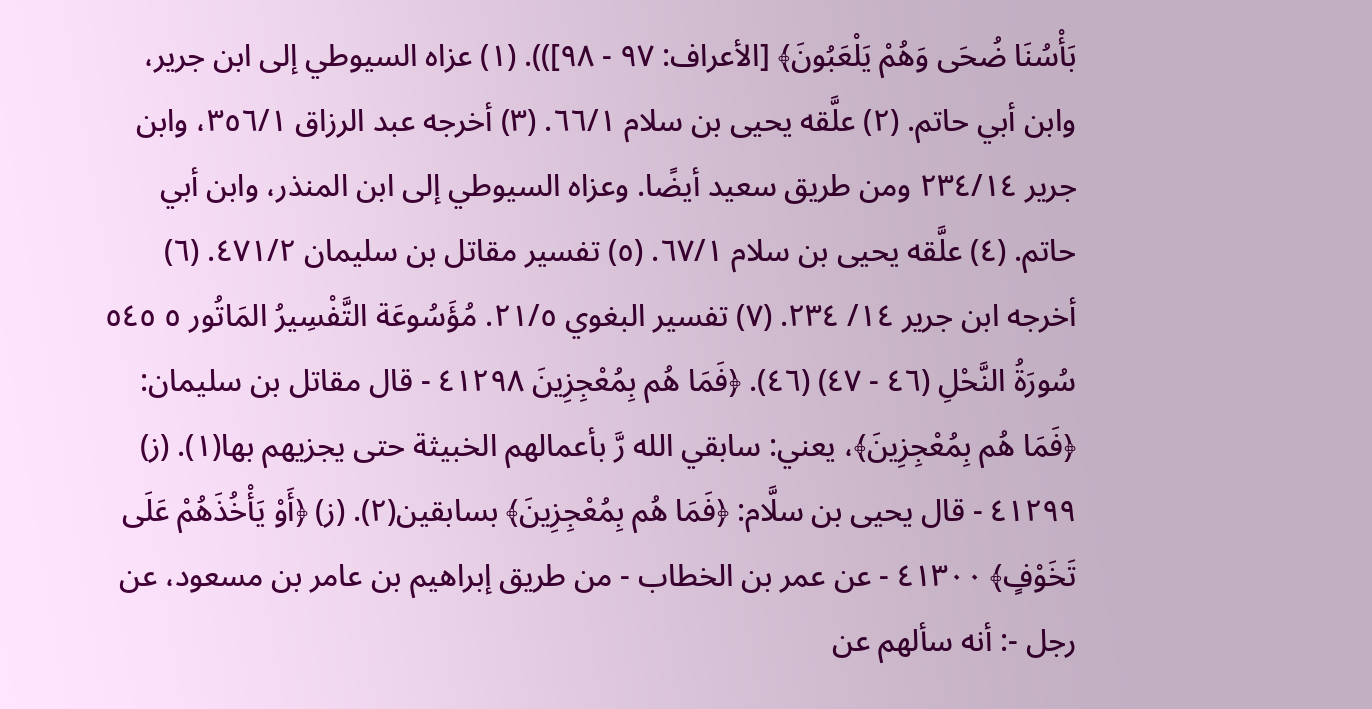بَأْسُنَا ضُحَى وَهُمْ يَلْعَبُونَ﴾ [الأعراف: ٩٧ - ٩٨])). (١) عزاه السيوطي إلى ابن جرير، وابن أبي حاتم. (٢) علَّقه يحيى بن سلام ٦٦/١. (٣) أخرجه عبد الرزاق ٣٥٦/١، وابن جرير ٢٣٤/١٤ ومن طريق سعيد أيضًا. وعزاه السيوطي إلى ابن المنذر، وابن أبي حاتم. (٤) علَّقه يحيى بن سلام ٦٧/١. (٥) تفسير مقاتل بن سليمان ٤٧١/٢. (٦) أخرجه ابن جرير ١٤/ ٢٣٤. (٧) تفسير البغوي ٢١/٥. مُؤَسُوعَة التَّفْسِيرُ المَاتُور ٥ ٥٤٥ سُورَةُ النَّحْلِ (٤٦ - ٤٧) (٤٦). ﴿فَمَا هُم بِمُعْجِزِينَ ٤١٢٩٨ - قال مقاتل بن سليمان: ﴿فَمَا هُم بِمُعْجِزِينَ﴾، يعني: سابقي الله رَّ بأعمالهم الخبيثة حتى يجزيهم بها(١). (ز) ٤١٢٩٩ - قال يحيى بن سلَّام: ﴿فَمَا هُم بِمُعْجِزِينَ﴾ بسابقين(٢). (ز) ﴿أَوْ يَأْخُذَهُمْ عَلَى تَخَوْفٍ﴾ ٤١٣٠٠ - عن عمر بن الخطاب - من طريق إبراهيم بن عامر بن مسعود، عن رجل -: أنه سألهم عن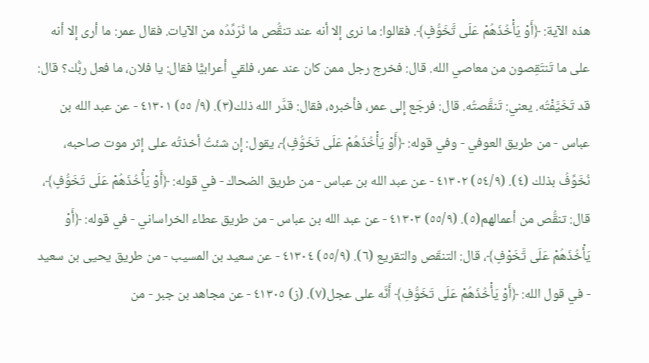هذه الآية: ﴿أَوْ يَأْخُذَهُمْ عَلَى تَّخَوُّفٍ﴾. فقالوا: ما نرى إلا أنه عند تنقُّص ما نُرَدِّدُه من الآيات. فقال عمر: ما أرى إلا أنه على ما تَنتَقِصون من معاصي الله. قال: فخرج رجل ممن كان عند عمر، فلقي أعرابيًّا فقال: يا فلان، ما فعل ربُّك؟ قال: قد تَخَيَّفْتُه. يعني: تَنقَّصتُه. قال: فرجَع إلى عمر، فأخبره، فقال: قدَّر الله ذلك(٣). (٩/ ٥٥) ٤١٣٠١ - عن عبد الله بن عباس - من طريق العوفي - وفي قوله: ﴿أَوْ يَأْخُذَهُمْ عَلَى تَخَوُّفٍ﴾، يقول: إن شئتُ أخذتُه على إثر موت صاحبه، نُخَوِّفُ بذلك (٤). (٥٤/٩) ٤١٣٠٢ - عن عبد الله بن عباس - من طريق الضحاك - في قوله: ﴿أَوْ يَأْخُذَهُمْ عَلَى تَخَوُّفٍ﴾، قال: تنقُّص من أعمالهم(٥). (٥٥/٩) ٤١٣٠٣ - عن عبد الله بن عباس - من طريق عطاء الخراساني - في قوله: ﴿أَوْ يَأْخُذَهُمْ عَلَى تَّخَوْفٍ﴾، قال: التنقّص والتقريع (٦). (٥٥/٩) ٤١٣٠٤ - عن سعيد بن المسيب - من طريق يحيى بن سعيد - في قول الله: ﴿أَوْ يَأْخُذَهُمْ عَلَى تَخَوُّفِ﴾ أَنَّه على عجل(٧). (ز) ٤١٣٠٥ - عن مجاهد بن جبر - من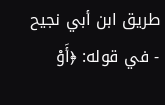طريق ابن أبي نجيح - في قوله: ﴿أَوْ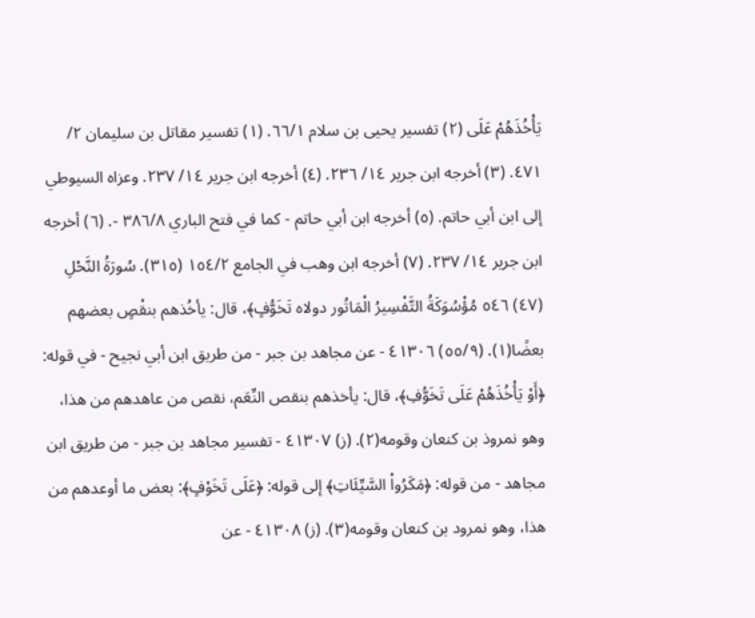يَأْخُذَهُمْ عَلَى (٢) تفسير يحيى بن سلام ٦٦/١. (١) تفسير مقاتل بن سليمان ٢/ ٤٧١. (٣) أخرجه ابن جرير ١٤/ ٢٣٦. (٤) أخرجه ابن جرير ١٤/ ٢٣٧. وعزاه السيوطي إلى ابن أبي حاتم. (٥) أخرجه ابن أبي حاتم - كما في فتح الباري ٣٨٦/٨ -. (٦) أخرجه ابن جرير ١٤/ ٢٣٧. (٧) أخرجه ابن وهب في الجامع ١٥٤/٢ (٣١٥). سُورَةُ النَّحْلِ (٤٧) ٥٤٦ مُؤْسُوَكَةُ التَّفْسِيرُ الْمَاتُور دولاه تَخَوُّفٍ﴾، قال: يأخُذهم بنقْصٍ بعضهم بعضًا(١). (٥٥/٩) ٤١٣٠٦ - عن مجاهد بن جبر - من طريق ابن أبي نجيح - في قوله: ﴿أَوْ يَأْخُذَهُمْ عَلَى تَخَوُّفِ﴾، قال: يأخذهم بنقص النِّعَم، نقص من عاهدهم من هذا، وهو نمروذ بن كنعان وقومه(٢). (ز) ٤١٣٠٧ - تفسير مجاهد بن جبر - من طريق ابن مجاهد - من قوله: ﴿مَكَرُواْ السَّيِّئَاتِ﴾ إلى قوله: ﴿عَلَى تَخَوْفٍ﴾: بعض ما أوعدهم من هذا، وهو نمرود بن كنعان وقومه(٣). (ز) ٤١٣٠٨ - عن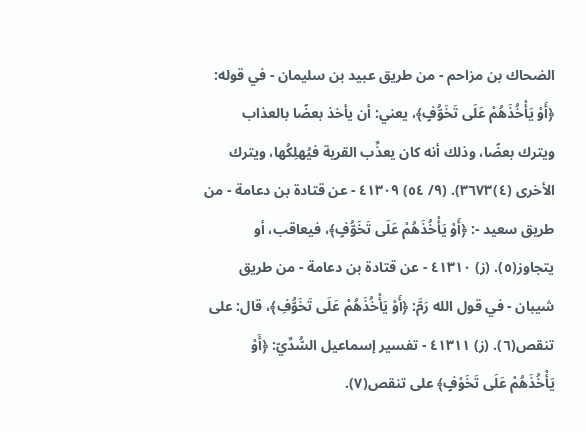الضحاك بن مزاحم - من طريق عبيد بن سليمان - في قوله: ﴿أَوْ يَأْخُذَهُمْ عَلَى تَخَوُّفٍ﴾، يعني: أن يأخذ بعضًا بالعذاب ويترك بعضًا، وذلك أنه كان يعذِّب القرية فيُهلِكُها، ويترك الأخرى (٤)٣٦٧٣). (٩/ ٥٤) ٤١٣٠٩ - عن قتادة بن دعامة - من طريق سعيد -: ﴿أَوْ يَأْخُذَهُمْ عَلَى تَخَوُّفٍ﴾، فيعاقب، أو يتجاوز(٥). (ز) ٤١٣١٠ - عن قتادة بن دعامة - من طريق شيبان - في قول الله رَمَّ: ﴿أَوْ يَأْخُذَهُمْ عَلَى تَخَوُّفِ﴾، قال: على تنقص(٦). (ز) ٤١٣١١ - تفسير إسماعيل السُّدِّيّ: ﴿أَوْ يَأْخُذَهُمْ عَلَى تَخَوْفٍ﴾ على تنقص(٧).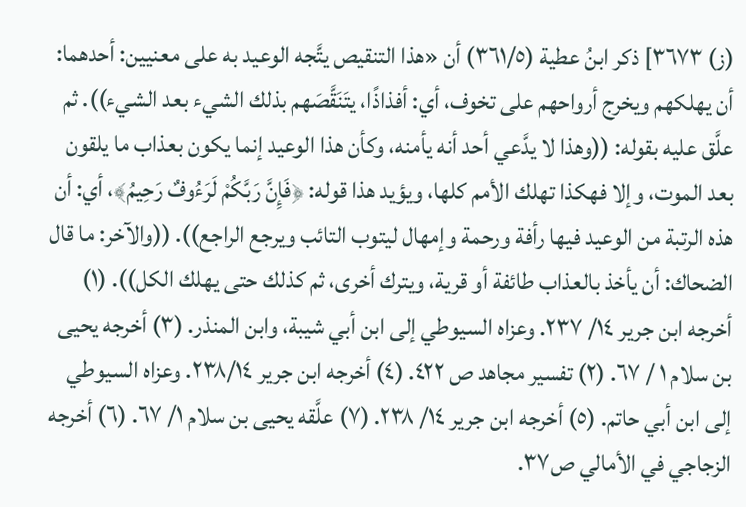(ز) ٣٦٧٣] ذكر ابنُ عطية (٣٦١/٥) أن «هذا التنقيص يتَّجه الوعيد به على معنيين: أحدهما: أن يهلكهم ويخرج أرواحهم على تخوف، أي: أفذاذًا، يتَنَقَّصَهم بذلك الشيء بعد الشيء)). ثم علَّق عليه بقوله: ((وهذا لا يدَّعي أحد أنه يأمنه، وكأن هذا الوعيد إنما يكون بعذاب ما يلقون بعد الموت، وإلا فهكذا تهلك الأمم كلها، ويؤيد هذا قوله: ﴿فَإِنَّ رَبَّكُمْ لَرَءُوفٌ رَحِيمُ﴾، أي: أن هذه الرتبة من الوعيد فيها رأفة ورحمة وإمهال ليتوب التائب ويرجع الراجع)). ((والآخر: ما قال الضحاك: أن يأخذ بالعذاب طائفة أو قرية، ويترك أخرى، ثم كذلك حتى يهلك الكل)). (١) أخرجه ابن جرير ١٤/ ٢٣٧. وعزاه السيوطي إلى ابن أبي شيبة، وابن المنذر. (٣) أخرجه يحيى بن سلام ١ / ٦٧. (٢) تفسير مجاهد ص ٤٢٢. (٤) أخرجه ابن جرير ٢٣٨/١٤. وعزاه السيوطي إلى ابن أبي حاتم. (٥) أخرجه ابن جرير ١٤/ ٢٣٨. (٧) علَّقه يحيى بن سلام ١/ ٦٧. (٦) أخرجه الزجاجي في الأمالي ص٣٧.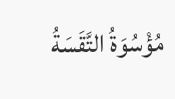مُؤْسُوَةُ التَّقَسَةُ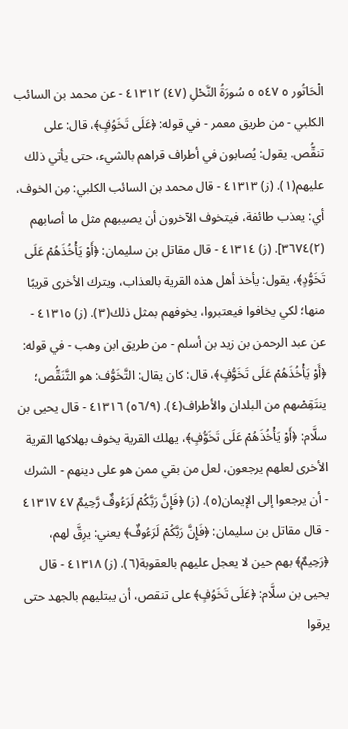الْحَاتُور ٥ ٥٤٧ ٥ سُورَةُ النَّحْلِ (٤٧) ٤١٣١٢ - عن محمد بن السائب الكلبي - من طريق معمر - في قوله: ﴿عَلَى تَخَوُفٍ﴾، قال: على تنقُّص. يقول: يُصابون في أطراف قراهم بالشيء، حتى يأتي ذلك عليهم(١). (ز) ٤١٣١٣ - قال محمد بن السائب الكلبي: مِن الخوف، أي: يعذب طائفة، فيتخوف الآخرون أن يصيبهم مثل ما أصابهم (٢)٣٦٧٤]. (ز) ٤١٣١٤ - قال مقاتل بن سليمان: ﴿أَوْ يَأْخُذَهُمْ عَلَى تَخَوُّدٍ﴾، يقول: يأخذ أهل هذه القرية بالعذاب، ويترك الأخرى قريبًا منها؛ لكي يخافوا فيعتبروا، يخوفهم بمثل ذلك(٣). (ز) ٤١٣١٥ - عن عبد الرحمن بن زيد بن أسلم - من طريق ابن وهب - في قوله: ﴿أَوْ يَأْخُذَهُمْ عَلَى تَخَوُّفٍ﴾، قال: كان يقال: التَّخَوُّف: هو التَّنَقُّص؛ ينتَقِصْهم من البلدان والأطراف(٤). (٥٦/٩) ٤١٣١٦ - قال يحيى بن سلَّام: ﴿أَوْ يَأْخُذَهُمْ عَلَى تَخَوُّفٍ﴾، يهلك القرية يخوف بهلاكها القرية الأخرى لعلهم يرجعون، لعل من بقي ممن هو على دينهم - الشرك - أن يرجعوا إلى الإيمان(٥). (ز) ﴿فَإِنَّ رَبَّكُمْ لَرَءُوفٌ رَّحِيمٌ ٤٧ ٤١٣١٧ - قال مقاتل بن سليمان: ﴿فَإِنَّ رَبَّكُمْ لَرَءُوفٌ﴾ يعني: يرِقَّ لهم، ﴿رَحِيمٌ﴾ بهم حين لا يعجل عليهم بالعقوبة(٦). (ز) ٤١٣١٨ - قال يحيى بن سلَّام: ﴿عَلَى تَخَوُفٍ﴾ على تنقص، أن يبتليهم بالجهد حتى يرقوا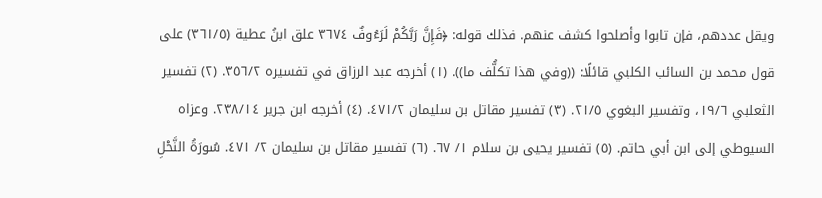ويقل عددهم، فإن تابوا وأصلحوا كشف عنهم. فذلك قوله: ﴿فَإِنَّ رَبَّكُمْ لَرَءُوفٌ ٣٦٧٤ علق ابنُ عطية (٣٦١/٥) على قول محمد بن السائب الكلبي قائلًا: ((وفي هذا تكلُّف ما)). (١) أخرجه عبد الرزاق في تفسيره ٣٥٦/٢. (٢) تفسير الثعلبي ١٩/٦، وتفسير البغوي ٢١/٥. (٣) تفسير مقاتل بن سليمان ٤٧١/٢. (٤) أخرجه ابن جرير ٢٣٨/١٤. وعزاه السيوطي إلى ابن أبي حاتم. (٥) تفسير يحيى بن سلام ١/ ٦٧. (٦) تفسير مقاتل بن سليمان ٢/ ٤٧١. سُورَةُ النَّحْلِ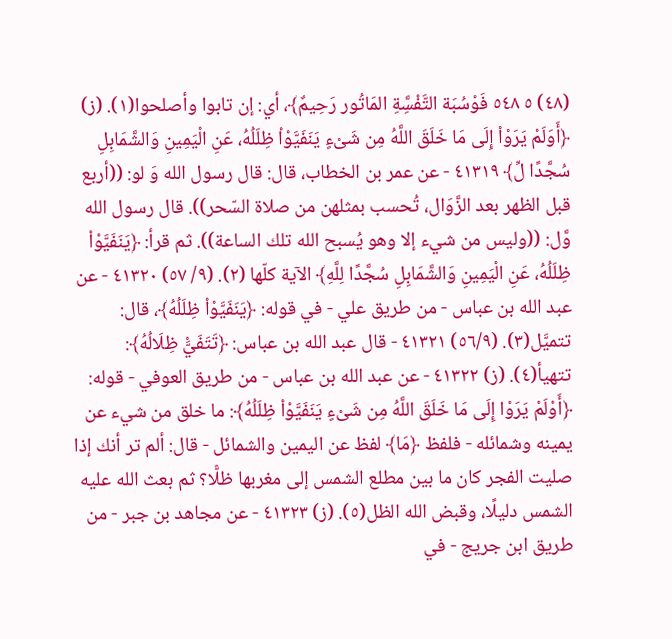(٤٨) ٥ ٥٤٨ فَوْسُبَة التَّفْسَِّةِ المَاتُور رَحِيمٌ﴾، أي: إن تابوا وأصلحوا(١). (ز) ﴿أَوَلَمْ يَرَوْاْ إِلَى مَا خَلَقَ اللَّهُ مِن شَىْءٍ يَنَفَيَّوْاْ ظِلَلُهُ، عَنِ الْيَمِينِ وَالشَّمَابِلِ سُجَّدًا لِّ﴾ ٤١٣١٩ - عن عمر بن الخطاب، قال: قال رسول الله وَ لو: ((أربع قبل الظهر بعد الزَّوَال، تُحسب بمثلهن من صلاة السّحر)). قال رسول الله وَّل: ((وليس من شيء إلا وهو يُسبح الله تلك الساعة)). ثم قرأ: ﴿يَنَفَيَّوْاْ ظِلَلُهُ، عَنِ الْيَمِينِ وَالشَّمَابِلِ سُجَّدًا لِلَّهِ﴾ الآية كلّها (٢). (٩/ ٥٧) ٤١٣٢٠ - عن عبد الله بن عباس - من طريق علي - في قوله: ﴿يَنَفَيَّوْاْ ظِلَلُهُ﴾، قال: تتميَّل(٣). (٥٦/٩) ٤١٣٢١ - قال عبد الله بن عباس: ﴿تَتَفَيَّْ ظِلَالُهُ﴾: تتهيأ(٤). (ز) ٤١٣٢٢ - عن عبد الله بن عباس - من طريق العوفي - قوله: ﴿أَوْلَمْ يَرَوْا إِلَى مَا خَلَقَ اللَّهُ مِن شَىْءٍ يَنَفَيَّوْاْ ظِلَلُهُ﴾: ما خلق من شيء عن يمينه وشمائله - فلفظ ﴿مَا﴾ لفظ عن اليمين والشمائل - قال: ألم تر أنك إذا صليت الفجر كان ما بين مطلع الشمس إلى مغربها ظلًّا؟ ثم بعث الله عليه الشمس دليلًا، وقبض الله الظل(٥). (ز) ٤١٣٢٣ - عن مجاهد بن جبر - من طريق ابن جريج - في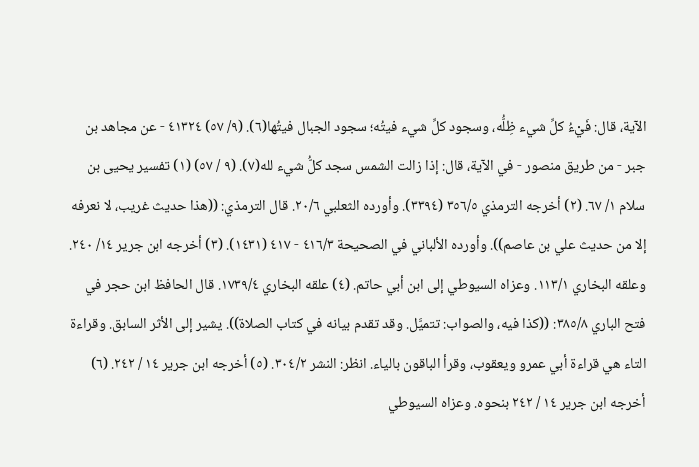الآية، قال: فَيْءُ كلِّ شيء ظِلُّه، وسجود كلِّ شيء فيتُه؛ سجود الجبال فيتُها(٦). (٩/ ٥٧) ٤١٣٢٤ - عن مجاهد بن جبر - من طريق منصور - في الآية، قال: إذا زالت الشمس سجد كلُّ شيء لله(٧). (٩ / ٥٧) (١) تفسير يحيى بن سلام ١/ ٦٧. (٢) أخرجه الترمذي ٣٥٦/٥ (٣٣٩٤). وأورده الثعلبي ٢٠/٦. قال الترمذي: ((هذا حديث غريب، لا نعرفه إلا من حديث علي بن عاصم)). وأورده الألباني في الصحيحة ٤١٦/٣ - ٤١٧ (١٤٣١). (٣) أخرجه ابن جرير ١٤/ ٢٤٠. وعلقه البخاري ١١٣/١. وعزاه السيوطي إلى ابن أبي حاتم. (٤) علقه البخاري ١٧٣٩/٤. قال الحافظ ابن حجر في فتح الباري ٣٨٥/٨: ((كذا فيه، والصواب: تتميَّل. وقد تقدم بيانه في كتاب الصلاة)). يشير إلى الأثر السابق. وقراءة التاء هي قراءة أبي عمرو ويعقوب، وقرأ الباقون بالياء. انظر: النشر ٣٠٤/٢. (٥) أخرجه ابن جرير ١٤ / ٢٤٢. (٦) أخرجه ابن جرير ١٤ / ٢٤٢ بنحوه. وعزاه السيوطي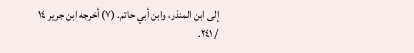إلى ابن المنذر، وابن أبي حاتم. (٧) أخرجه ابن جرير ١٤ / ٢٤١.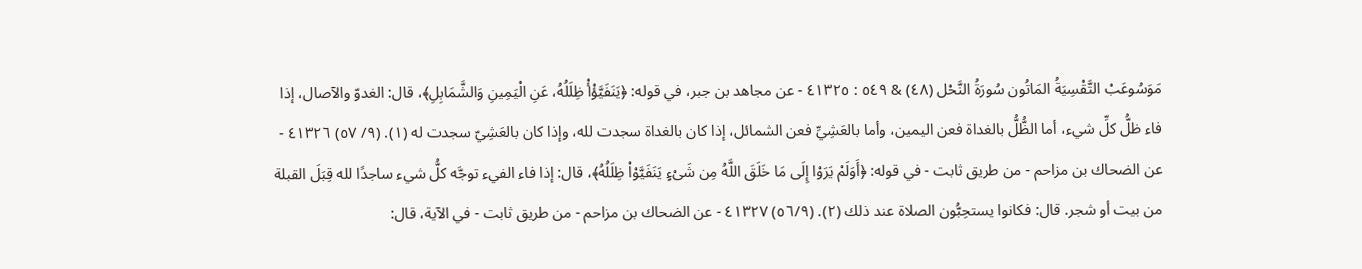مَوَسُوعَبْ التَّقْسِيَةُ المَاتُون سُورَةُ النَّحْل (٤٨) & ٥٤٩ : ٤١٣٢٥ - عن مجاهد بن جبر، في قوله: ﴿يَنَفَيَّؤْأْ ظِلَلُهُ، عَنِ الْيَمِينِ وَالشَّمَابِلِ﴾، قال: الغدوّ والآصال، إذا فاء ظلُّ كلِّ شيء، أما الظُّلُّ بالغداة فعن اليمين، وأما بالعَشِيِّ فعن الشمائل، إذا كان بالغداة سجدت لله، وإذا كان بالعَشِيّ سجدت له (١). (٩/ ٥٧) ٤١٣٢٦ - عن الضحاك بن مزاحم - من طريق ثابت - في قوله: ﴿أَوَلَمْ يَرَوْا إِلَى مَا خَلَقَ اللَّهُ مِن شَىْءٍ يَنَفَيَّوْاْ ظِلَلُهُ﴾، قال: إذا فاء الفيء توجَّه كلُّ شيء ساجدًا لله قِبَلَ القبلة من بيت أو شجر. قال: فكانوا يستحِبُّون الصلاة عند ذلك (٢). (٥٦/٩) ٤١٣٢٧ - عن الضحاك بن مزاحم - من طريق ثابت - في الآية، قال: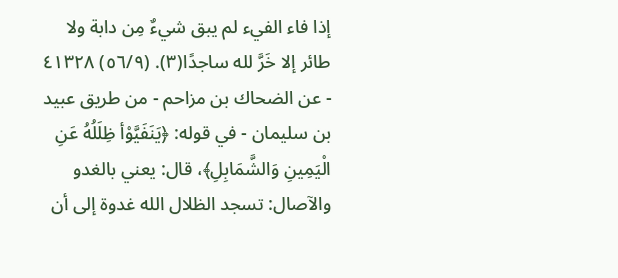إذا فاء الفيء لم يبق شيءٌ مِن دابة ولا طائر إلا خَرَّ لله ساجدًا(٣). (٥٦/٩) ٤١٣٢٨ - عن الضحاك بن مزاحم - من طريق عبيد بن سليمان - في قوله: ﴿يَنَفَيَّوْأ ظِلَلُهُ عَنِ الْيَمِينِ وَالشَّمَابِلِ﴾، قال: يعني بالغدو والآصال: تسجد الظلال الله غدوة إلى أن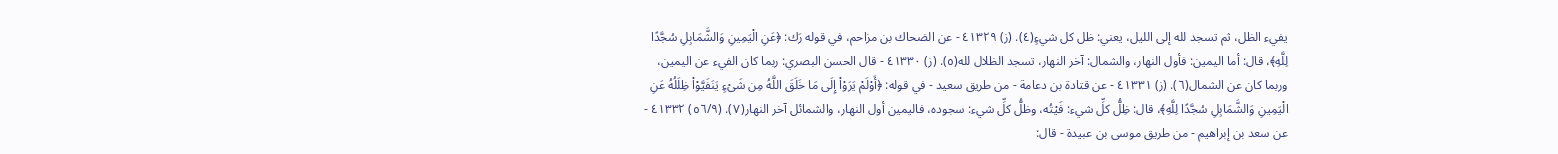يفيء الظل، ثم تسجد لله إلى الليل، يعني: ظل كل شيءٍ(٤). (ز) ٤١٣٢٩ - عن الضحاك بن مزاحم، في قوله رَك: ﴿عَنِ الْيَمِينِ وَالشَّمَابِلِ سُجَّدًا لِلَّهِ﴾، قال: أما اليمين: فأول النهار، والشمال: آخر النهار، تسجد الظلال لله(٥). (ز) ٤١٣٣٠ - قال الحسن البصري: ربما كان الفيء عن اليمين، وربما كان عن الشمال(٦). (ز) ٤١٣٣١ - عن قتادة بن دعامة - من طريق سعيد - في قوله: ﴿أَوْلَمْ يَرَوْاْ إِلَى مَا خَلَقَ اللَّهُ مِن شَىْءٍ يَنَفَيَّوْاْ ظِلَلُهُ عَنِ الْيَمِينِ وَالشَّمَابِلِ سُجَّدًا لِلَّهِ﴾، قال: ظِلُّ كلِّ شيء: فَيْتُه، وظلُّ كلِّ شيء: سجوده، فاليمين أول النهار، والشمائل آخر النهار(٧). (٥٦/٩) ٤١٣٣٢ - عن سعد بن إبراهيم - من طريق موسى بن عبيدة - قال: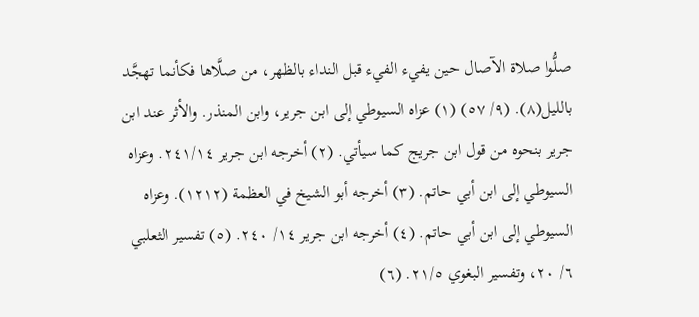صلُّوا صلاة الآصال حين يفيء الفيء قبل النداء بالظهر، من صلَّاها فكأنما تهجَّد بالليل(٨). (٩/ ٥٧) (١) عزاه السيوطي إلى ابن جرير، وابن المنذر. والأثر عند ابن جرير بنحوه من قول ابن جريج كما سيأتي. (٢) أخرجه ابن جرير ٢٤١/١٤. وعزاه السيوطي إلى ابن أبي حاتم. (٣) أخرجه أبو الشيخ في العظمة (١٢١٢). وعزاه السيوطي إلى ابن أبي حاتم. (٤) أخرجه ابن جرير ١٤/ ٢٤٠. (٥) تفسير الثعلبي ٦/ ٢٠، وتفسير البغوي ٢١/٥. (٦)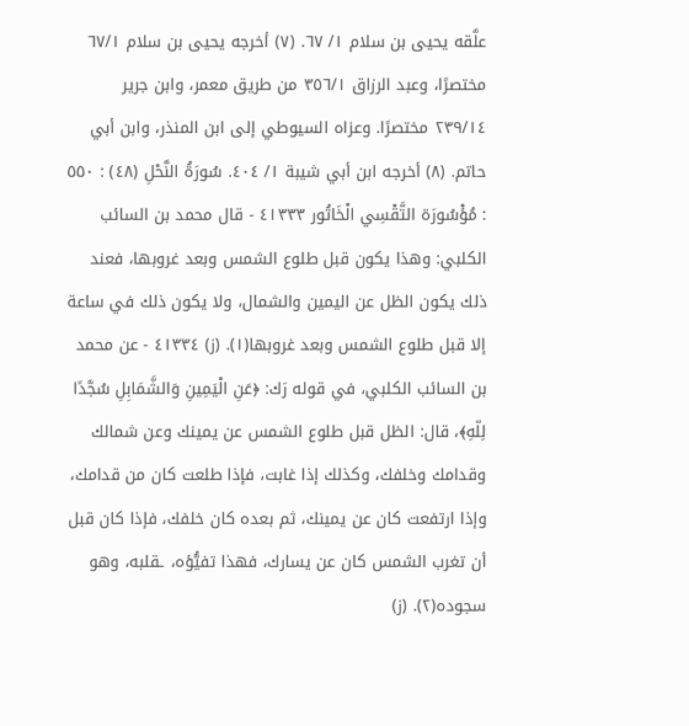علَّقه يحيى بن سلام ١/ ٦٧. (٧) أخرجه يحيى بن سلام ٦٧/١ مختصرًا، وعبد الرزاق ٣٥٦/١ من طريق معمر، وابن جرير ٢٣٩/١٤ مختصرًا. وعزاه السيوطي إلى ابن المنذر، وابن أبي حاتم. (٨) أخرجه ابن أبي شيبة ١/ ٤٠٤. سُورَةُ النَّحْلِ (٤٨) : ٥٥٠ : مُؤْسُورَة التَّقْسِي الْخَاتُور ٤١٣٣٣ - قال محمد بن السائب الكلبي: وهذا يكون قبل طلوع الشمس وبعد غروبها، فعند ذلك يكون الظل عن اليمين والشمال، ولا يكون ذلك في ساعة إلا قبل طلوع الشمس وبعد غروبها(١). (ز) ٤١٣٣٤ - عن محمد بن السائب الكلبي، في قوله رَك: ﴿عَنِ الْيَمِينِ وَالشَّمَابِلِ سُجَّدًا لِلّهِ﴾، قال: الظل قبل طلوع الشمس عن يمينك وعن شمالك وقدامك وخلفك، وكذلك إذا غابت، فإذا طلعت كان من قدامك، وإذا ارتفعت كان عن يمينك، ثم بعده كان خلفك، فإذا كان قبل أن تغرب الشمس كان عن يسارك، فهذا تفيُّؤه، ـقلبه، وهو سجوده(٢). (ز)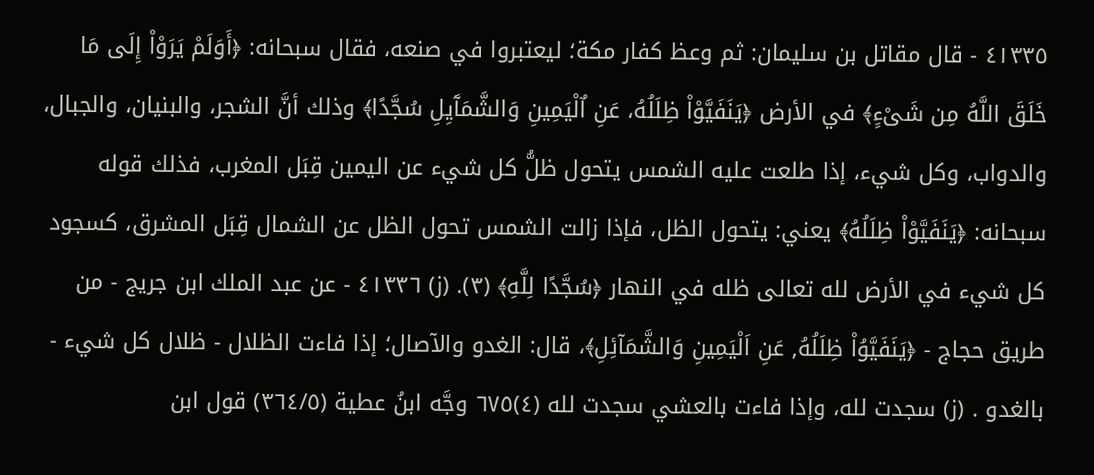٤١٣٣٥ - قال مقاتل بن سليمان: ثم وعظ كفار مكة؛ ليعتبروا في صنعه، فقال سبحانه: ﴿أَوَلَمْ يَرَوْاْ إِلَى مَا خَلَقَ اللَّهُ مِن شَىْءٍ﴾ في الأرض ﴿يَنَفَيَّوْاْ ظِلَلُهُ، عَنِ اٌلْيَمِينِ وَالشَّمَآَيِلِ سُجَّدًا﴾ وذلك أنَّ الشجر، والبنيان، والجبال، والدواب، وكل شيء، إذا طلعت عليه الشمس يتحول ظلُّ كل شيء عن اليمين قِبَل المغرب، فذلك قوله سبحانه: ﴿يَنَفَيَّوْاْ ظِلَلُهُ﴾ يعني: يتحول الظل، فإذا زالت الشمس تحول الظل عن الشمال قِبَل المشرق، كسجود كل شيء في الأرض لله تعالى ظله في النهار ﴿سُجَّدًا لِلَّهِ﴾ (٣). (ز) ٤١٣٣٦ - عن عبد الملك ابن جريج - من طريق حجاج - ﴿يَنَفَيَّوُاْ ظِلَلُهُ, عَنِ اَلْيَمِينِ وَالشَّمَآئِلِ﴾، قال: الغدو والآصال؛ إذا فاءت الظلال - ظلال كل شيء - بالغدو . (ز) سجدت لله، وإذا فاءت بالعشي سجدت لله (٤)٦٧٥ وجَّه ابنُ عطية (٣٦٤/٥) قول ابن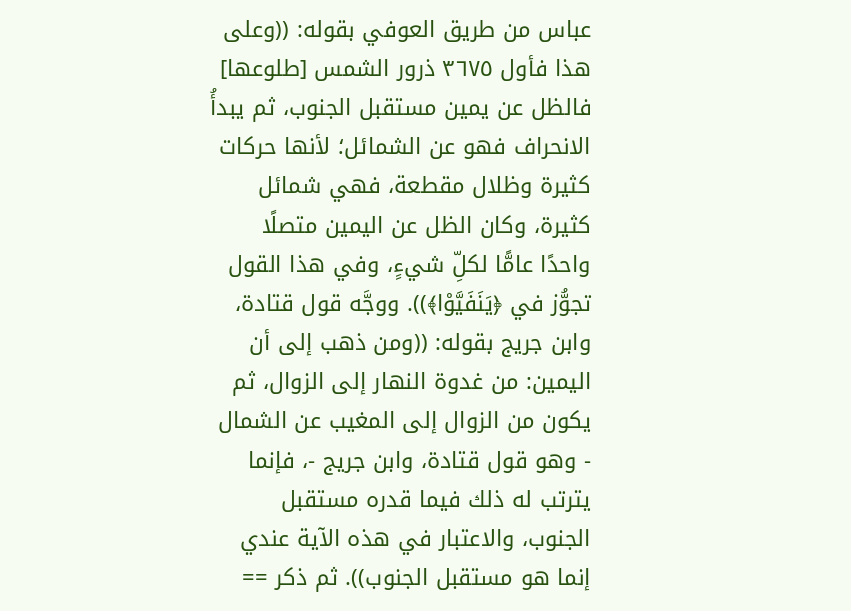عباس من طريق العوفي بقوله: ((وعلى هذا فأول ٣٦٧٥ ذرور الشمس [طلوعها] فالظل عن يمين مستقبل الجنوب، ثم يبدأُ الانحراف فهو عن الشمائل؛ لأنها حركات كثيرة وظلال مقطعة، فهي شمائل كثيرة، وكان الظل عن اليمين متصلًا واحدًا عامًّا لكلِّ شيءٍ، وفي هذا القول تجوُّز في ﴿يَنَفَيَّوْا﴾)). ووجَّه قول قتادة، وابن جريج بقوله: ((ومن ذهب إلى أن اليمين: من غدوة النهار إلى الزوال، ثم يكون من الزوال إلى المغيب عن الشمال - وهو قول قتادة، وابن جريج -، فإنما يترتب له ذلك فيما قدره مستقبل الجنوب، والاعتبار في هذه الآية عندي إنما هو مستقبل الجنوب)). ثم ذكر ==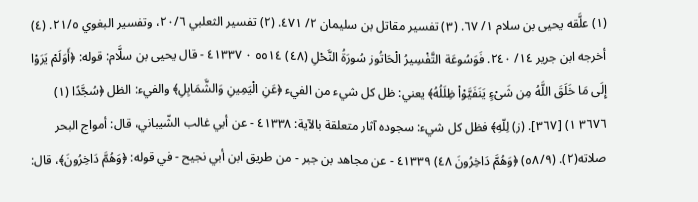(١) علَّقه يحيى بن سلام ١/ ٦٧. (٣) تفسير مقاتل بن سليمان ٢/ ٤٧١. (٢) تفسير الثعلبي ٢٠/٦، وتفسير البغوي ٢١/٥. (٤) أخرجه ابن جرير ١٤/ ٢٤٠. فَوَسُوعَة التَّفْسِيرُ الْحَاتُوز سُورَةُ النَّحْلِ (٤٨) ٥٥١٤ ٠ ٤١٣٣٧ - قال يحيى بن سلَّام: قوله: ﴿أَوَلَمْ يَرَوْا إِلَى مَا خَلَقَ اللَّهُ مِن شَىْءٍ يَنَفَيَّوْاْ ظِلَلُهُ﴾ يعني: ظل كل شيء من الفيء ﴿عَنِ الْيَمِينِ وَالشَّمَابِلِ﴾ والفيء: الظل ﴿سُجَّدًا (١) ٣٦٧٦ ١) [٣٦٧]. (ز) لِلّهِ﴾ فظل كل شيء: سجوده آثار متعلقة بالآية: ٤١٣٣٨ - عن أبي غالب الشّيباني، قال: أمواج البحر صلاته(٢). (٥٨/٩) ﴿وَهُمَّ دَاخِرُونَ ٤٨) ٤١٣٣٩ - عن مجاهد بن جبر - من طريق ابن أبي نجيح - في قوله: ﴿وَهُمَّ دَاخِرُونَ﴾، قال: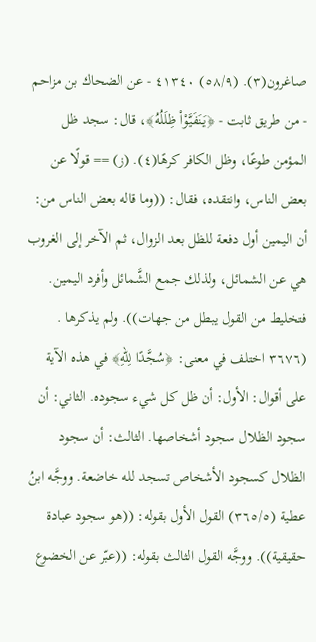صاغرون(٣). (٥٨/٩) ٤١٣٤٠ - عن الضحاك بن مزاحم - من طريق ثابت - ﴿يَنَفَيَّوْاْ ظِلَلُهُ﴾، قال: سجد ظل المؤمن طوعًا، وظل الكافر كرهًا(٤). (ز) == قولًا عن بعض الناس، وانتقده، فقال: ((وما قاله بعض الناس من: أن اليمين أول دفعة للظل بعد الزوال، ثم الآخر إلى الغروب هي عن الشمائل، ولذلك جمع الشَّمائل وأفرد اليمين. فتخليط من القول يبطل من جهات)). ولم يذكرها . (٣٦٧٦ اختلف في معنى: ﴿سُجَّدًا لِلّهِ﴾ في هذه الآية على أقوال: الأول: أن ظل كل شيء سجوده. الثاني: أن سجود الظلال سجود أشخاصها. الثالث: أن سجود الظلال كسجود الأشخاص تسجد لله خاضعة. ووجَّه ابنُ عطية (٣٦٥/٥) القول الأول بقوله: ((هو سجود عبادة حقيقية)). ووجَّه القول الثالث بقوله: ((عبّر عن الخضوع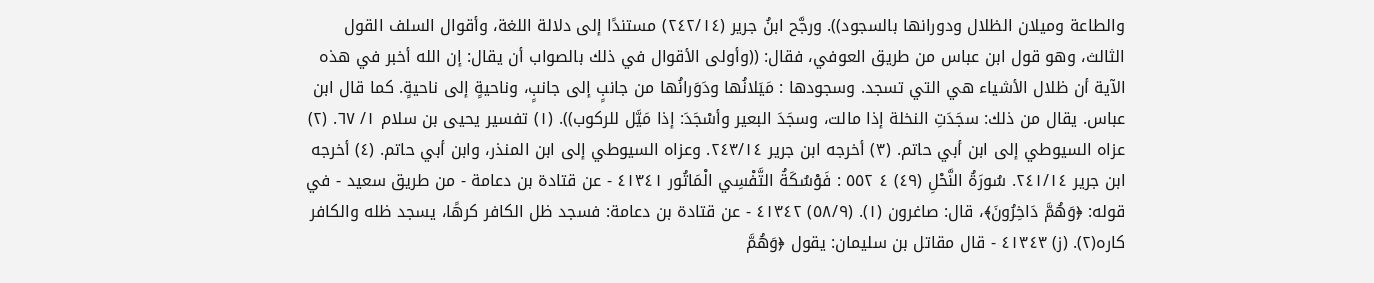والطاعة وميلان الظلال ودورانها بالسجود)). ورجَّح ابنُ جرير (٢٤٢/١٤) مستندًا إلى دلالة اللغة، وأقوال السلف القول الثالث، وهو قول ابن عباس من طريق العوفي، فقال: ((وأولى الأقوال في ذلك بالصواب أن يقال: إن الله أخبر في هذه الآية أن ظلال الأشياء هي التي تسجد. وسجودها : مَيَلانُها ودَوَرانُها من جانبٍ إلى جانبٍ، وناحيةٍ إلى ناحيةٍ. كما قال ابن عباس. يقال من ذلك: سجَدَتِ النخلة إذا مالت، وسجَدَ البعير وأسْجَدَ: إذا مَيَّل للركوب)). (١) تفسير يحيى بن سلام ١/ ٦٧. (٢) عزاه السيوطي إلى ابن أبي حاتم. (٣) أخرجه ابن جرير ٢٤٣/١٤. وعزاه السيوطي إلى ابن المنذر، وابن أبي حاتم. (٤) أخرجه ابن جرير ٢٤١/١٤. سُورَةُ النَّحْلِ (٤٩) ٤ ٥٥٢ : فَوْسُكَةُ التَّفْسِي الْمَاتُور ٤١٣٤١ - عن قتادة بن دعامة - من طريق سعيد - في قوله: ﴿وَهُمَّ دَاخِرُونَ﴾، قال: صاغرون (١). (٥٨/٩) ٤١٣٤٢ - عن قتادة بن دعامة: فسجد ظل الكافر كرهًا، يسجد ظله والكافر كاره(٢). (ز) ٤١٣٤٣ - قال مقاتل بن سليمان: يقول ﴿وَهُمَّ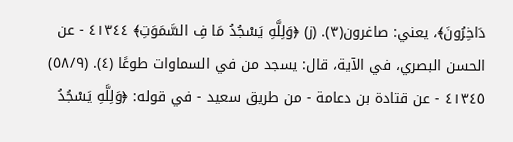دَاخِرُونَ﴾، يعني: صاغرون(٣). (ز) ﴿وَلِلَّهِ يَسْجُدُ مَا فِ السَّمَوَتِ﴾ ٤١٣٤٤ - عن الحسن البصري، في الآية، قال: يسجد من في السماوات طوعًا (٤). (٥٨/٩) ٤١٣٤٥ - عن قتادة بن دعامة - من طريق سعيد - في قوله: ﴿وَلِلَّهِ يَسْجُدُ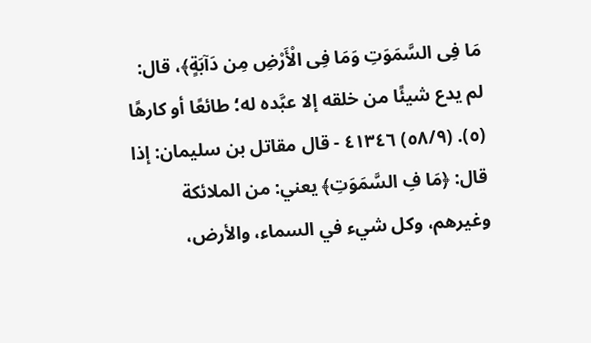مَا فِى السَّمَوَتِ وَمَا فِى الْأَرْضِ مِن دَآبَةٍ﴾، قال: لم يدع شيئًا من خلقه إلا عبَّده له؛ طائعًا أو كارهًا (٥). (٥٨/٩) ٤١٣٤٦ - قال مقاتل بن سليمان: إذا قال: ﴿مَا فِ السَّمَوَتِ﴾ يعني: من الملائكة وغيرهم، وكل شيء في السماء، والأرض،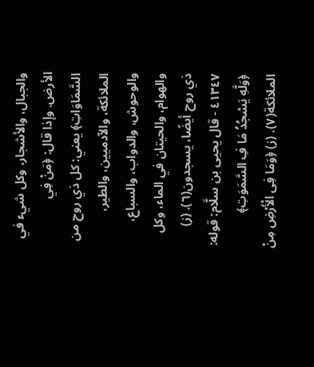والجبال، والأشجار، وكل شيء في الأرض. وإذا قال: ﴿مَنْ فِي السَّمَاوَاتِ﴾ يعني: كل ذي روح من الملائكة، والآدميين، والطير، والوحوش، والدواب، والسباع، والهوام، والحيتان في الماء، وكل ذي روح أيضًا، يسجدون(٦). (ز) ٤١٣٤٧ - قال يحيى بن سلَّام: قوله: ﴿وَلَّهِ يَسْجُدُ مَا فِ السَّمَوَتِ﴾ الملائكة(٧). (ز) ﴿وَمَا فِى الْأَرْضِ مِنْ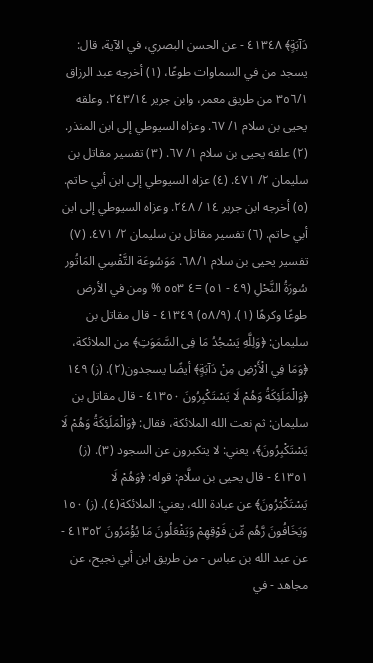دَآبَةٍ﴾ ٤١٣٤٨ - عن الحسن البصري، في الآية، قال: يسجد من في السماوات طوعًا، (١) أخرجه عبد الرزاق ٣٥٦/١ من طريق معمر، وابن جرير ٢٤٣/١٤. وعلقه يحيى بن سلام ١/ ٦٧. وعزاه السيوطي إلى ابن المنذر. (٢) علقه يحيى بن سلام ١/ ٦٧. (٣) تفسير مقاتل بن سليمان ٢/ ٤٧١. (٤) عزاه السيوطي إلى ابن أبي حاتم. (٥) أخرجه ابن جرير ١٤ / ٢٤٨. وعزاه السيوطي إلى ابن أبي حاتم. (٦) تفسير مقاتل بن سليمان ٢/ ٤٧١. (٧) تفسير يحيى بن سلام ٦٨/١. مَوَسُوعَة التَّفْسِي المَاتُور سُورَةُ النَّحْلِ (٤٩ - ٥١) =٤ ٥٥٣ % ومن في الأرض طوعًا وكرهًا (١). (٥٨/٩) ٤١٣٤٩ - قال مقاتل بن سليمان: ﴿وَلِلَّهِ يَسْجُدُ مَا فِى السَّمَوَتِ﴾ من الملائكة، ﴿وَمَا فِي الْأَرْضِ مِنْ دَآبَةٍ﴾ أيضًا يسجدون(٢). (ز) ١٤٩ ﴿وَالْمَلَئِكَةُ وَهُمْ لَا يَسْتَكْبِرُونَ ٤١٣٥٠ - قال مقاتل بن سليمان: ثم نعت الله الملائكة، فقال: ﴿وَالْمَلَئِكَةُ وَهُمْ لَا يَسْتَكْبِرُونَ﴾، يعني: لا يتكبرون عن السجود (٣). (ز) ٤١٣٥١ - قال يحيى بن سلَّام: قوله: ﴿وَهُمْ لَا يَسْتَكْثِرُونَ﴾ عن عبادة الله، يعني: الملائكة(٤). (ز) ١٥٠ وَيَخَافُونَ رَّهُم مِّن فَوْقِهِمْ وَيَفْعَلُونَ مَا يُؤْمَرُونَ ٤١٣٥٢ - عن عبد الله بن عباس - من طريق ابن أبي نجيح، عن مجاهد - في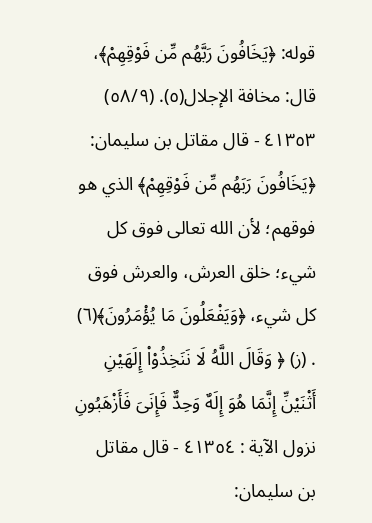قوله: ﴿يَخَافُونَ رَبَّهُم مِّن فَوْقِهِمْ﴾، قال: مخافة الإجلال(٥). (٥٨/٩) ٤١٣٥٣ - قال مقاتل بن سليمان: ﴿يَخَافُونَ رَبَهُم مِّن فَوْقِهِمْ﴾ الذي هو فوقهم؛ لأن الله تعالى فوق كل شيء؛ خلق العرش، والعرش فوق كل شيء، ﴿وَيَفْعَلُونَ مَا يُؤْمَرُونَ﴾(٦) . (ز) ﴿ وَقَالَ اللَّهُ لَا نَنَخِذُوْاْ إِلَهَيْنِ أَثْنَيْنِّ إِنَّمَا هُوَ إِلَهٌ وَحِدٌّ فَإِنَىَ فَأَزْهَبُونِ نزول الآية : ٤١٣٥٤ - قال مقاتل بن سليمان: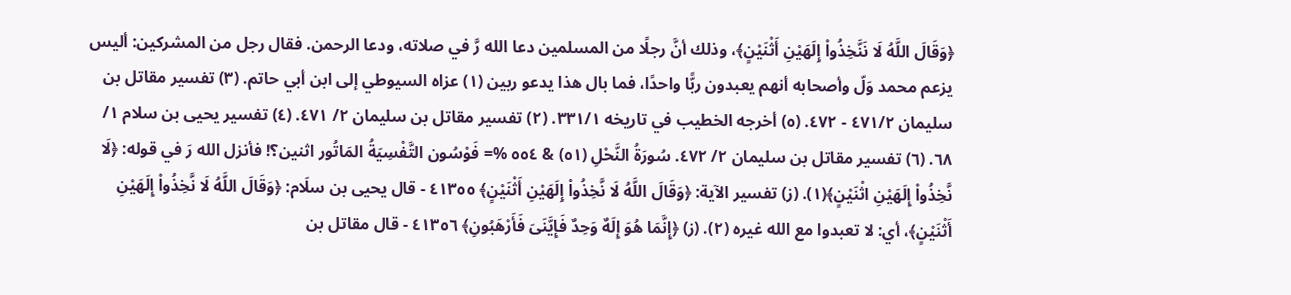﴿وَقَالَ اللَّهُ لَا نَنَّخِذُواْ إِلَهَيْنِ أَثْنَيْنٍ﴾، وذلك أنَّ رجلًا من المسلمين دعا الله رَّ في صلاته، ودعا الرحمن. فقال رجل من المشركين: أليس يزعم محمد وَلّ وأصحابه أنهم يعبدون ربًّا واحدًا، فما بال هذا يدعو ربين (١) عزاه السيوطي إلى ابن أبي حاتم. (٣) تفسير مقاتل بن سليمان ٤٧١/٢ - ٤٧٢. (٥) أخرجه الخطيب في تاريخه ٣٣١/١. (٢) تفسير مقاتل بن سليمان ٢/ ٤٧١. (٤) تفسير يحيى بن سلام ١/ ٦٨. (٦) تفسير مقاتل بن سليمان ٢/ ٤٧٢. سُورَةُ النَّحْلِ (٥١) & ٥٥٤ %= فَوْسُون التَّفْسِيَةُ المَاتُور اثنين؟! فأنزل الله رَ في قوله: ﴿لَا نَّخِذُواْ إِلَهَيْنِ اثْنَيْنٍ﴾(١). (ز) تفسير الآية: ﴿وَقَالَ اللَّهُ لَا نَّخِذُواْ إِلَهَيْنِ أَثْنَيْنٍ﴾ ٤١٣٥٥ - قال يحيى بن سلَام: ﴿وَقَالَ اللَّهُ لَا نَّخِذُواْ إِلَهَيْنِ أَثْنَيْنٍ﴾، أي: لا تعبدوا مع الله غيره (٢). (ز) ﴿إِنَّمَا هُوَ إِلَهٌ وَحِدٌ فَإِيَّنَىَ فَأَرْهَبُونِ﴾ ٤١٣٥٦ - قال مقاتل بن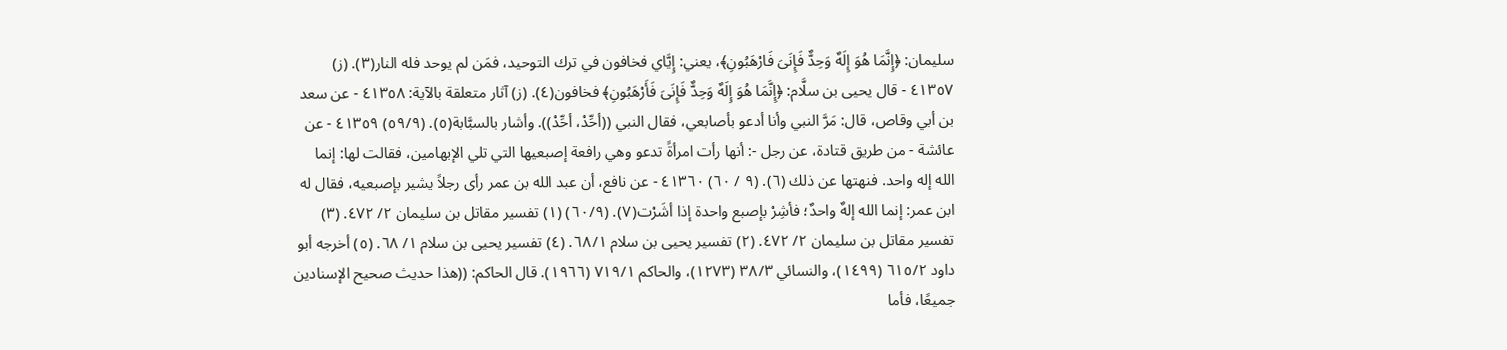سليمان: ﴿إِنَّمَا هُوَ إِلَهٌ وَحِدٌّ فَإِنَىَ فَارْهَبُونِ﴾، يعني: إِيَّاي فخافون في ترك التوحيد، فمَن لم يوحد فله النار(٣). (ز) ٤١٣٥٧ - قال يحيى بن سلَّام: ﴿إِنَّمَا هُوَ إِلَهٌ وَحِدٌّ فَإِنَىَ فَأَرْهَبُونِ﴾ فخافون(٤). (ز) آثار متعلقة بالآية: ٤١٣٥٨ - عن سعد بن أبي وقاص، قال: مَرَّ النبي وأنا أدعو بأصابعي، فقال النبي ((أحِّدْ، أحِّدْ)). وأشار بالسبَّابة(٥). (٥٩/٩) ٤١٣٥٩ - عن عائشة - من طريق قتادة، عن رجل -: أنها رأت امرأةً تدعو وهي رافعة إصبعيها التي تلي الإبهامين، فقالت لها: إنما الله إله واحد. فنهتها عن ذلك (٦). (٩ / ٦٠) ٤١٣٦٠ - عن نافع، أن عبد الله بن عمر رأى رجلاً يشير بإصبعيه، فقال له ابن عمر: إنما الله إلهٌ واحدٌ؛ فأشِرْ بإصبع واحدة إذا أشَرْت(٧). (٦٠/٩) (١) تفسير مقاتل بن سليمان ٢/ ٤٧٢. (٣) تفسير مقاتل بن سليمان ٢/ ٤٧٢. (٢) تفسير يحيى بن سلام ٦٨/١. (٤) تفسير يحيى بن سلام ١/ ٦٨. (٥) أخرجه أبو داود ٦١٥/٢ (١٤٩٩)، والنسائي ٣٨/٣ (١٢٧٣)، والحاكم ٧١٩/١ (١٩٦٦). قال الحاكم: ((هذا حديث صحيح الإسنادين جميعًا، فأما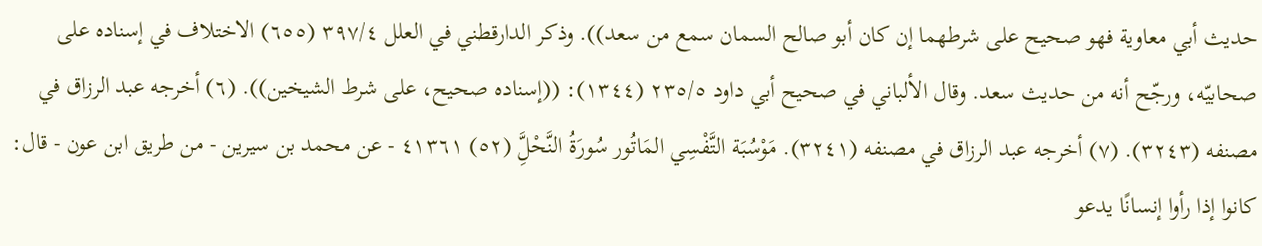حديث أبي معاوية فهو صحيح على شرطهما إن كان أبو صالح السمان سمع من سعد)). وذكر الدارقطني في العلل ٣٩٧/٤ (٦٥٥) الاختلاف في إسناده على صحابيّه، ورجّح أنه من حديث سعد. وقال الألباني في صحيح أبي داود ٢٣٥/٥ (١٣٤٤): ((إسناده صحيح، على شرط الشيخين)). (٦) أخرجه عبد الرزاق في مصنفه (٣٢٤٣). (٧) أخرجه عبد الرزاق في مصنفه (٣٢٤١). مَوْسُبَة التَّفْسِي المَاتُور سُورَةُ النَّحْلَِّ (٥٢) ٤١٣٦١ - عن محمد بن سيرين - من طريق ابن عون - قال: كانوا إذا رأوا إنسانًا يدعو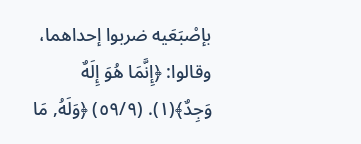بإصْبَعَيه ضربوا إحداهما، وقالوا: ﴿إِنَّمَا هُوَ إِلَهٌ وَجِدٌ﴾(١). (٥٩/٩) ﴿وَلَهُ, مَا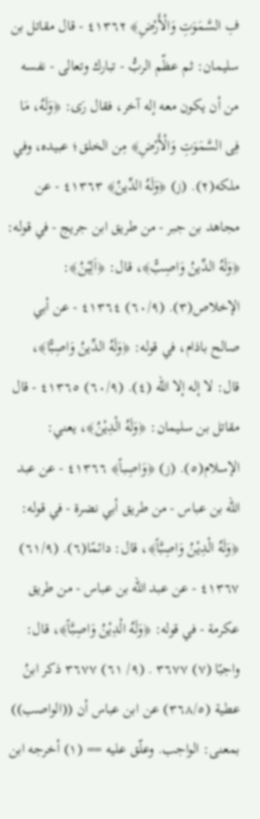فِ السَّمَوَتِ وَالْأَرْضِ﴾ ٤١٣٦٢ - قال مقاتل بن سليمان: ثم عظّم الربُّ - تبارك وتعالى - نفسه من أن يكون معه إله آخر، فقال رَى: ﴿وَلَهُ، مَا فِى السَّمَوَتِ وَالْأَرْضِ﴾ مِن الخلق؛ عبيده، وفي ملكه(٢). (ز) ﴿وَلَهُ الدِّينُ﴾ ٤١٣٦٣ - عن مجاهد بن جبر - من طريق ابن جريج - في قوله: ﴿وَلَهُ الدِّينُ وَاصِبًّ﴾، قال: ﴿اَلِيْنُ﴾: الإخلاص(٣). (٦٠/٩) ٤١٣٦٤ - عن أبي صالح باذام، في قوله: ﴿وَلَهُ الدِّينُ وَاصِبًّا﴾، قال: لا إله إلا الله (٤). (٦٠/٩) ٤١٣٦٥ - قال مقاتل بن سليمان: ﴿وَلَهُ الْدِيْنُ﴾، يعني: الإسلام(٥). (ز) ﴿وَاصِباً﴾ ٤١٣٦٦ - عن عبد الله بن عباس - من طريق أبي نضرة - في قوله: ﴿وَلَهُ الْدِيْنُ وَاصِبَّاً﴾، قال: دائمًا(٦). (٦١/٩) ٤١٣٦٧ - عن عبد الله بن عباس - من طريق عكرمة - في قوله: ﴿وَلَهُ الْدِيْنُ وَاصِبَّاً﴾، قال: واجبًا (٧) ٣٦٧٧ . (٩/ ٦١) ٣٦٧٧ ذكر ابنُ عطية (٣٦٨/٥) عن ابن عباس أن ((الواصب)) بمعنى: الواجب. وعلّق عليه == (١) أخرجه ابن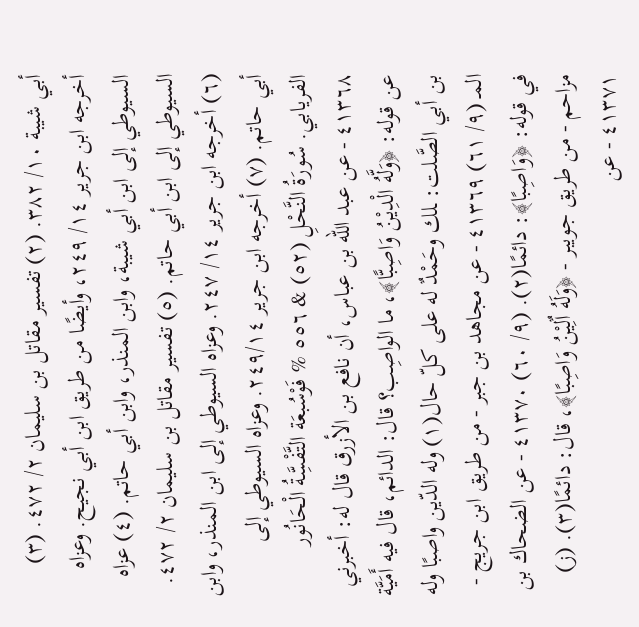أبي شيبة ١٠/ ٣٨٢. (٢) تفسير مقاتل بن سليمان ٢/ ٤٧٢. (٣) أخرجه ابن جرير ١٤/ ٢٤٩، وأيضًا من طريق ابن أبي نجيح. وعزاه السيوطي إلى ابن أبي شيبة، وابن المنذر، وابن أبي حاتم. (٤) عزاه السيوطي إلى ابن أبي حاتم. (٥) تفسير مقاتل بن سليمان ٢/ ٤٧٢. (٦) أخرجه ابن جرير ١٤/ ٢٤٧. وعزاه السيوطي إلى ابن المنذر، وابن أبي حاتم. (٧) أخرجه ابن جرير ٢٤٩/١٤. وعزاه السيوطي إلى الفريابي. سُورَةُ النَّحْلِ (٥٢) & ٥٥٦ % فَوْسُبعَة التَّفْسَِّةُ الْحَانُور ٤١٣٦٨ - عن عبد الله بن عباس، أن نافع بن الأزرق قال له: أخبرني عن قوله: ﴿وَلَّهُ الْدِيْنُ وَاصِبًّا﴾، ما الواصِب؟ قال: الدائم، قال فيه أَمَيَّة بن أبي الصَّلت: ـلك وحَمْدٌ له على كلّ حال(١) وله الدّين واصبًا وله المـ (٩/ ٦١) ٤١٣٦٩ - عن مجاهد بن جبر - من طريق ابن جريج - في قوله: ﴿وَاصِبًا﴾: دائمًا(٢). (٩/ ٦٠) ٤١٣٧٠ - عن الضحاك بن مزاحم - من طريق جويبر - ﴿وَلَهُ اٌلِيْنُ وَاصِبًا﴾، قال: دائمًا(٣). (ز) ٤١٣٧١ - عن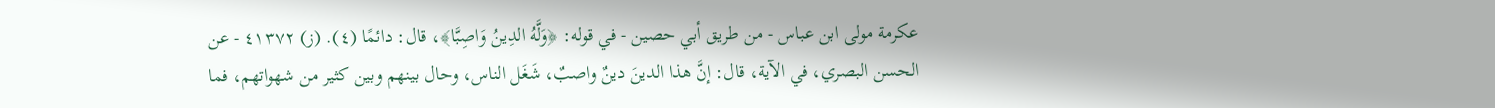عكرمة مولى ابن عباس - من طريق أبي حصين - في قوله: ﴿وَلَّهُ الدِينُ وَاصِبَّا﴾، قال: دائمًا (٤). (ز) ٤١٣٧٢ - عن الحسن البصري، في الآية، قال: إنَّ هذا الدينَ دينٌ واصبٌ، شَغَل الناس، وحال بينهم وبين كثير من شهواتهم، فما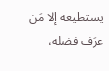يستطيعه إلا مَن عرَف فضله،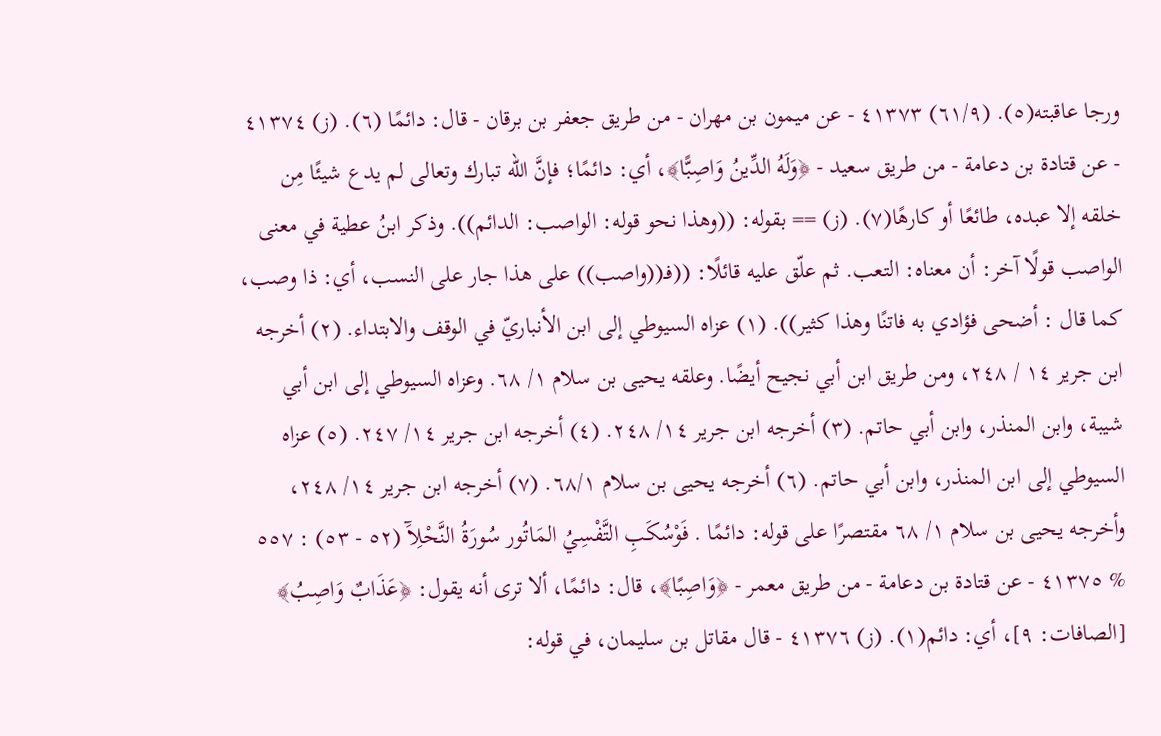ورجا عاقبته(٥). (٦١/٩) ٤١٣٧٣ - عن ميمون بن مهران - من طريق جعفر بن برقان - قال: دائمًا (٦). (ز) ٤١٣٧٤ - عن قتادة بن دعامة - من طريق سعيد - ﴿وَلَهُ الدِّينُ وَاصِبًّا﴾، أي: دائمًا؛ فإنَّ الله تبارك وتعالى لم يدع شيئًا مِن خلقه إلا عبده، طائعًا أو كارهًا(٧). (ز) == بقوله: ((وهذا نحو قوله: الواصب: الدائم)). وذكر ابنُ عطية في معنى الواصب قولًا آخر: أن معناه: التعب. ثم علّق عليه قائلًا: ((فـ((واصب)) على هذا جار على النسب، أي: ذا وصب، كما قال : أضحى فؤادي به فاتنًا وهذا كثير)). (١) عزاه السيوطي إلى ابن الأنباريّ في الوقف والابتداء. (٢) أخرجه ابن جرير ١٤ / ٢٤٨، ومن طريق ابن أبي نجيح أيضًا. وعلقه يحيى بن سلام ١/ ٦٨. وعزاه السيوطي إلى ابن أبي شيبة، وابن المنذر، وابن أبي حاتم. (٣) أخرجه ابن جرير ١٤/ ٢٤٨. (٤) أخرجه ابن جرير ١٤/ ٢٤٧. (٥) عزاه السيوطي إلى ابن المنذر، وابن أبي حاتم. (٦) أخرجه يحيى بن سلام ٦٨/١. (٧) أخرجه ابن جرير ١٤/ ٢٤٨، وأخرجه يحيى بن سلام ١/ ٦٨ مقتصرًا على قوله: دائمًا . فَوْسُكَبِ التَّفْسِيُ المَاتُور سُورَةُ النَّحْلِآَ (٥٢ - ٥٣) : ٥٥٧ % ٤١٣٧٥ - عن قتادة بن دعامة - من طريق معمر - ﴿وَاصِبًا﴾، قال: دائمًا، ألا ترى أنه يقول: ﴿عَذَابٌ وَاصِبُ﴾ [الصافات: ٩]، أي: دائم(١). (ز) ٤١٣٧٦ - قال مقاتل بن سليمان، في قوله: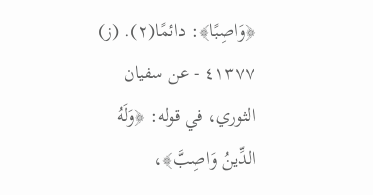﴿وَاصِبًا﴾: دائمًا(٢). (ز) ٤١٣٧٧ - عن سفيان الثوري، في قوله: ﴿وَلَهُ الدِّينُ وَاصِبَّ﴾،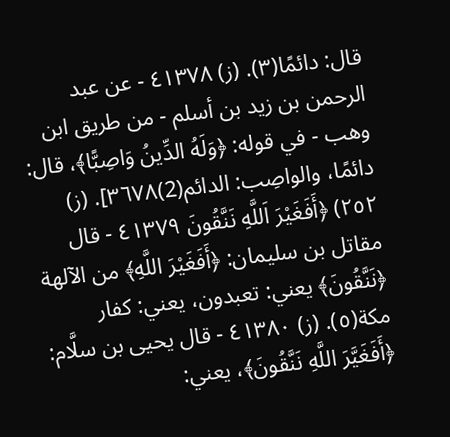قال: دائمًا(٣). (ز) ٤١٣٧٨ - عن عبد الرحمن بن زيد بن أسلم - من طريق ابن وهب - في قوله: ﴿وَلَهُ الدِّينُ وَاصِبًّا﴾، قال: دائمًا، والواصِب: الدائم(2)٣٦٧٨]. (ز) ٢٥٢) ﴿أَفَغَيْرَ اَللَّهِ نَنَّقُونَ ٤١٣٧٩ - قال مقاتل بن سليمان: ﴿أَفَغَيْرَ اللَّهِ﴾ من الآلهة ﴿نَنَّقُونَ﴾ يعني: تعبدون، يعني: كفار مكة(٥). (ز) ٤١٣٨٠ - قال يحيى بن سلَّام: ﴿أَفَغَيَّرَ اللَّهِ نَنَّقُونَ﴾، يعني: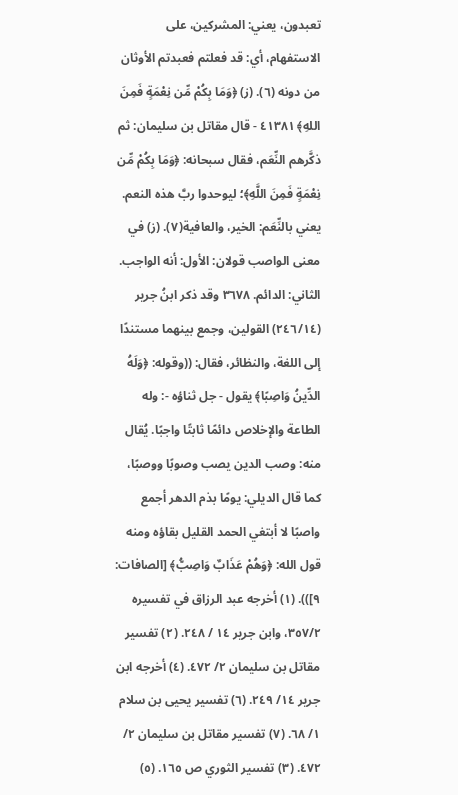تعبدون، يعني: المشركين، على الاستفهام، أي: قد فعلتم فعبدتم الأوثان من دونه (٦). (ز) ﴿وَمَا بِكُمْ مِّن نِعْمَةٍ فَمِنَ اللهِ﴾ ٤١٣٨١ - قال مقاتل بن سليمان: ثم ذكَّرهم النِّعَم، فقال سبحانه: ﴿وَمَا بِكُمْ مِّن نِعْمَةٍ فَمِنَ اللَّهِ﴾؛ ليوحدوا ربَّ هذه النعم. يعني بالنِّعَم: الخير، والعافية(٧). (ز) في معنى الواصب قولان: الأول: أنه الواجب. الثاني: الدائم. ٣٦٧٨ وقد ذكر ابنُ جرير (٢٤٦/١٤) القولين، وجمع بينهما مستندًا إلى اللغة، والنظائر، فقال: ((وقوله: ﴿وَلَهُ الدِّينُ وَاصِبًا﴾ يقول - جل ثناؤه -: وله الطاعة والإخلاص دائمًا ثابتًا واجبًا. يُقال منه: وصب الدين يصب وصوبًا ووصبًا، كما قال الديلي: يومًا بذم الدهر أجمع واصبًا لا أبتغي الحمد القليل بقاؤه ومنه قول الله: ﴿وَهُمْ عَذَابٌ وَاصِبُّ﴾ [الصافات: ٩])). (١) أخرجه عبد الرزاق في تفسيره ٣٥٧/٢، وابن جرير ١٤ / ٢٤٨. (٢) تفسير مقاتل بن سليمان ٢/ ٤٧٢. (٤) أخرجه ابن جرير ١٤/ ٢٤٩. (٦) تفسير يحيى بن سلام ١/ ٦٨. (٧) تفسير مقاتل بن سليمان ٢/ ٤٧٢. (٣) تفسير الثوري ص ١٦٥. (٥)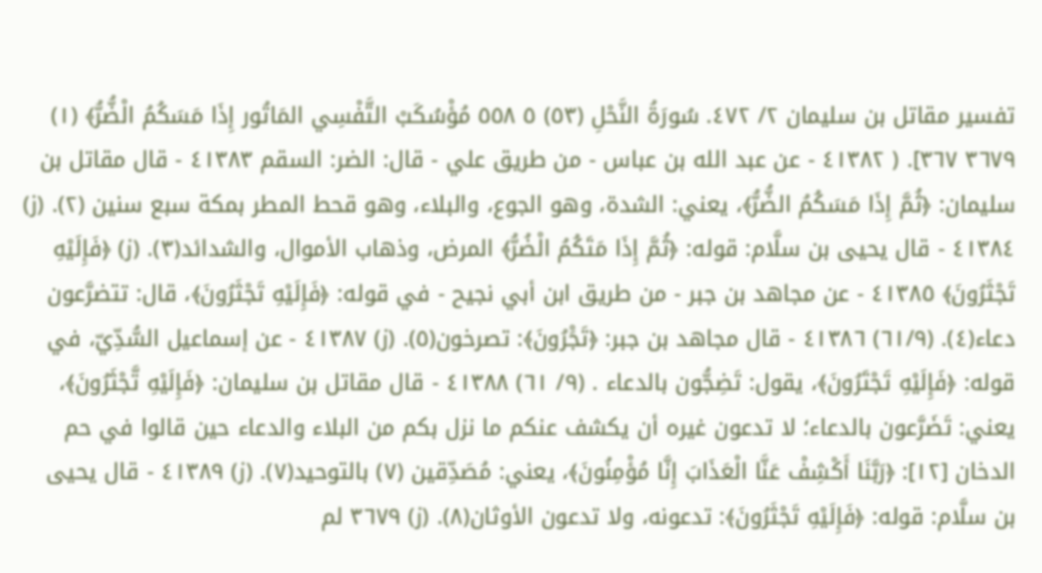تفسير مقاتل بن سليمان ٢/ ٤٧٢. سُورَةُ النَّحْلِ (٥٣) ٥ ٥٥٨ مُؤْسُكَبْ التَّفْسِي المَاتُور إِذَا مَسَكُمُ الْضُّرُّ﴾ (١) ٣٦٧٩ ٣٦٧]. ( ٤١٣٨٢ - عن عبد الله بن عباس - من طريق علي - قال: الضر: السقم ٤١٣٨٣ - قال مقاتل بن سليمان: ﴿ثُمَّ إِذَا مَسَكُمُ الضُّرُّ﴾، يعني: الشدة، وهو الجوع، والبلاء، وهو قحط المطر بمكة سبع سنين (٢). (ز) ٤١٣٨٤ - قال يحيى بن سلَّام: قوله: ﴿ثُمَّ إِذَا مَتَكُمُ الْضُرُّ﴾ المرض، وذهاب الأموال، والشدائد(٣). (ز) ﴿فَإِلَيْهِ تَجْثَرُونَ﴾ ٤١٣٨٥ - عن مجاهد بن جبر - من طريق ابن أبي نجيح - في قوله: ﴿فَإِلَيْهِ تَجْثَرُونَ﴾، قال: تتضرَّعون دعاء(٤). (٦١/٩) ٤١٣٨٦ - قال مجاهد بن جبر: ﴿تَجَْرُونَ﴾: تصرخون(٥). (ز) ٤١٣٨٧ - عن إسماعيل السُّدِّيّ، في قوله: ﴿فَإِلَيْهِ تَجْتَرُونَ﴾، يقول: تَضِجُّون بالدعاء . (٩/ ٦١) ٤١٣٨٨ - قال مقاتل بن سليمان: ﴿فَإِلَيْهِ تَّجْثَرُونَ﴾، يعني: تَضَرَّعون بالدعاء؛ لا تدعون غيره أن يكشف عنكم ما نزل بكم من البلاء والدعاء حين قالوا في حم الدخان [١٢]: ﴿رَبَّنَا أَكْشِفْ عَنَّا الْعَذَابَ إِنَّا مُؤْمِنُونَ﴾، يعني: مُصَدِّقين (٧) بالتوحيد(٧). (ز) ٤١٣٨٩ - قال يحيى بن سلَّام: قوله: ﴿فَإِلَيْهِ تَجْثَرُونَ﴾: تدعونه، ولا تدعون الأوثان(٨). (ز) ٣٦٧٩ لم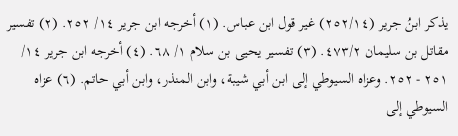يذكر ابنُ جرير (٢٥٢/١٤) غير قول ابن عباس. (١) أخرجه ابن جرير ١٤/ ٢٥٢. (٢) تفسير مقاتل بن سليمان ٤٧٣/٢. (٣) تفسير يحيى بن سلام ١/ ٦٨. (٤) أخرجه ابن جرير ١٤/ ٢٥١ - ٢٥٢. وعزاه السيوطي إلى ابن أبي شيبة، وابن المنذر، وابن أبي حاتم. (٦) عزاه السيوطي إلى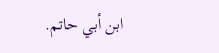ابن أبي حاتم.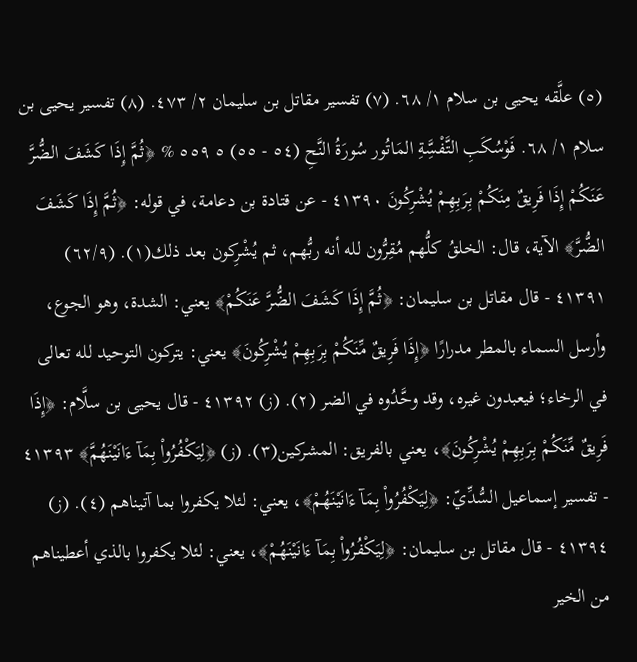(٥) علَّقه يحيى بن سلام ١/ ٦٨. (٧) تفسير مقاتل بن سليمان ٢/ ٤٧٣. (٨) تفسير يحيى بن سلام ١/ ٦٨. فَوْسُكَبِ التَّفْسَِّةِ المَاتُور سُورَةُ النَّحِ (٥٤ - ٥٥) ٥ ٥٥٩ % ﴿ثُمَّ إِذَا كَشَفَ الضُّرَّ عَنَكُمْ إِذَا فَرِيقٌ مِنَكُمْ بِرَبِهِمْ يُشْرِكُونَ ٤١٣٩٠ - عن قتادة بن دعامة، في قوله: ﴿ثُمَّ إِذَا كَشَفَ الضُّرَّ﴾ الآية، قال: الخلقُ كلُّهم مُقِرُّون لله أنه ربُّهم، ثم يُشْرِكون بعد ذلك(١). (٦٢/٩) ٤١٣٩١ - قال مقاتل بن سليمان: ﴿ثُمَّ إِذَا كَشَفَ الضُّرَّ عَنَكُمْ﴾ يعني: الشدة، وهو الجوع، وأرسل السماء بالمطر مدرارًا ﴿إِذَا فَرِيقٌ مِّنَكُمْ بِرَبِهِمْ يُشْرِكُونَ﴾ يعني: يتركون التوحيد لله تعالى في الرخاء؛ فيعبدون غيره، وقد وحَّدُوه في الضر (٢). (ز) ٤١٣٩٢ - قال يحيى بن سلَّام: ﴿إِذَا فَرِيقٌ مِّنَكُمْ بِرَبِهِمْ يُشْرِكُونَ﴾، يعني بالفريق: المشركين(٣). (ز) ﴿لِيَكْفُرُواْ بِمَآ ءَانَيْنَهُمَّ﴾ ٤١٣٩٣ - تفسير إسماعيل السُّدِّيّ: ﴿لِيَكْفُرُواْ بِمَآ ءَانَيْنَهُمْ﴾، يعني: لئلا يكفروا بما آتيناهم (٤). (ز) ٤١٣٩٤ - قال مقاتل بن سليمان: ﴿لِيَكْفُرُواْ بِمَآ ءَانَيْنَهُمْ﴾، يعني: لئلا يكفروا بالذي أعطيناهم من الخير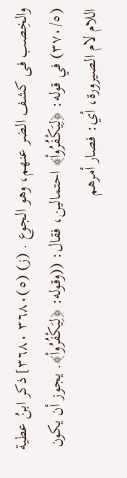والخِصب فى كشف الضر عنهم، وهو الجوع . (ز) (٥)٣٦٨٠ ٣٦٨٠] ذكر ابنُ عطية (٣٧٠/٥) في قوله: ﴿لِيَكْفُرُواْ﴾ احتمالين، فقال: ((وقوله: ﴿لِيَكْفُرُواْ﴾. يجوز أن يكون اللام لام الصيرورة، أي: فصار أمرهم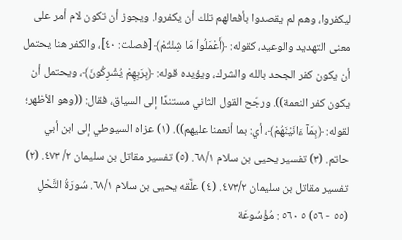ليكفروا، وهم لم يقصدوا بأفعالهم تلك أن يكفروا. ويجوز أن تكون لام أمر على معنى التهديد والوعيد، كقوله: ﴿أَعْمَلُواْ مَا شِئْتُمْ﴾ [فصلت: ٤٠]، والكفر هنا يحتمل أن يكون كفر الجحد بالله والشرك، ويؤيده قوله: ﴿بِرَبِهِمْ يُشْرِكُونَ﴾، ويحتمل أن يكون كفر النعمة)). ورجّح القول الثاني مستندًا إلى السياق، فقال: ((وهو الأظهر؛ لقوله: ﴿بِمَآ ءَانَيْنَهُمْ﴾، أي: بما أنعمنا عليهم)). (١) عزاه السيوطي إلى ابن أبي حاتم. (٣) تفسير يحيى بن سلام ٦٨/١. (٥) تفسير مقاتل بن سليمان ٢/ ٤٧٣. (٢) تفسير مقاتل بن سليمان ٤٧٣/٢. (٤) علَّقه يحيى بن سلام ٦٨/١. سُورَةُ التَّحْلِ (٥٥ - ٥٦) ٥ ٥٦٠ : مُؤْسُوعَة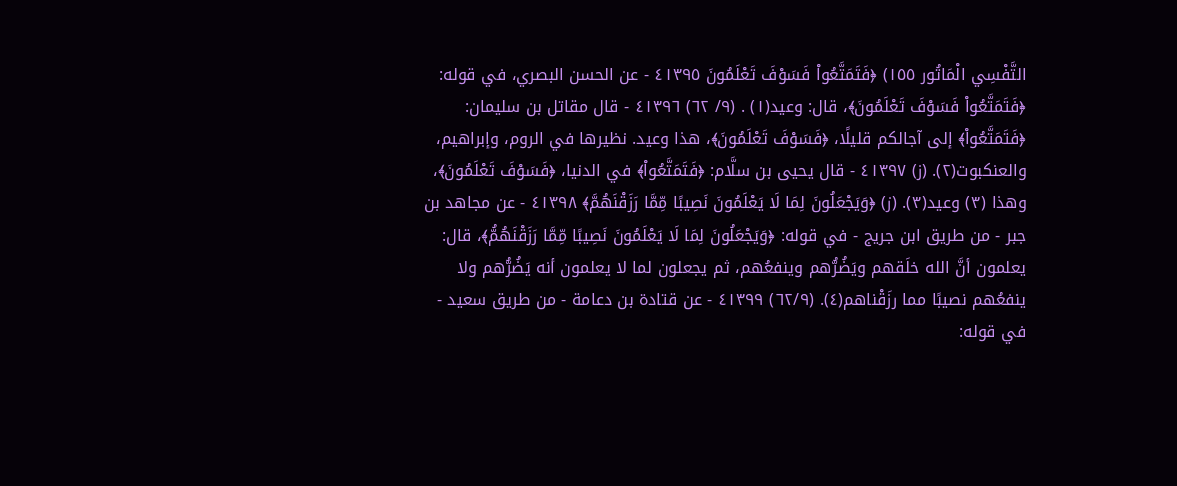التَّفْسِي الْمَاتُور ١٥٥) ﴿فَتَمَتَّعُواْ فَسَوْفَ تَعْلَمُونَ ٤١٣٩٥ - عن الحسن البصري، في قوله: ﴿فَتَمَتَّعُواْ فَسَوْفَ تَعْلَمُونَ﴾، قال: وعيد(١) . (٩/ ٦٢) ٤١٣٩٦ - قال مقاتل بن سليمان: ﴿فَتَمَتَّعُواْ﴾ إلى آجالكم قليلًا، ﴿فَسَوْفَ تَعْلَمُونَ﴾، هذا وعيد. نظيرها في الروم، وإبراهيم، والعنكبوت(٢). (ز) ٤١٣٩٧ - قال يحيى بن سلَّام: ﴿فَتَمَتَّعُواْ﴾ في الدنيا، ﴿فَسَوْفَ تَعْلَمُونَ﴾، وهذا (٣) وعيد(٣). (ز) ﴿وَيَجْعَلُونَ لِمَا لَا يَعْلَمُونَ نَصِيبًا مِّمَّا رَزَقْنَهُمَّ﴾ ٤١٣٩٨ - عن مجاهد بن جبر - من طريق ابن جريج - في قوله: ﴿وَيَجْعَلُونَ لِمَا لَا يَعْلَمُونَ نَصِيبًا مِّمَّا رَزَقْنَهُمُّ﴾، قال: يعلمون أنَّ الله خلَقهم ويَضُرُّهم وينفعُهم، ثم يجعلون لما لا يعلمون أنه يَضُرُّهم ولا ينفعُهم نصيبًا مما رزَقْناهم(٤). (٦٢/٩) ٤١٣٩٩ - عن قتادة بن دعامة - من طريق سعيد - في قوله: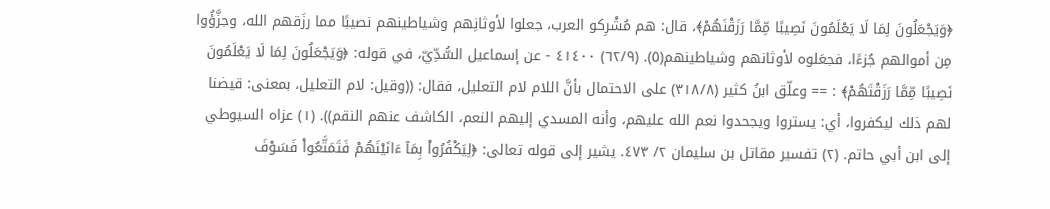﴿وَيَجْعَلُونَ لِمَا لَا يَعْلَمُونَ نَصِيبًا مِّمَّا رَزَقْنَهُمْ﴾، قال: هم مُشْرِكو العرب، جعلوا لأوثانِهم وشياطينهم نصيبًا مما رزَقهم الله، وجزَّؤُوا مِن أموالهم جُزءًا، فجعَلوه لأوثانهم وشياطينهم(٥). (٦٢/٩) ٤١٤٠٠ - عن إسماعيل السُّدِّيّ، في قوله: ﴿وَيَجْعَلُونَ لِمَا لَا يَعْلَمُونَ نَصِيبًا مِّمَّا رَزَقْتَهُمْ﴾ : == وعلّق ابنُ كثير (٣١٨/٨) على الاحتمال بأنَّ اللام لام التعليل، فقال: ((وقيل: لام التعليل، بمعنى: قيضنا لهم ذلك ليكفروا، أي: يستروا ويجحدوا نعم الله عليهم، وأنه المسدي إليهم النعم، الكاشف عنهم النقم)). (١) عزاه السيوطي إلى ابن أبي حاتم. (٢) تفسير مقاتل بن سليمان ٢/ ٤٧٣. يشير إلى قوله تعالى: ﴿لِيَكْفُرُواْ بِمَآ ءَانَيْنَهُمْ فَتَمَتَّعُواْ فَسَوْفَ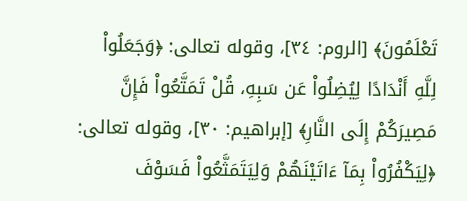تَعْلَمُونَ﴾ [الروم: ٣٤]، وقوله تعالى: ﴿وَجَعَلُواْ لِلَّهِ أَنْدَادًا لِيُضِلُواْ عَن سَبِهِ، قُلْ تَمَتَّعُواْ فَإِنَّ مَصِيرَكُمْ إِلَى النَّارِ﴾ [إبراهيم: ٣٠]، وقوله تعالى: ﴿لِيَكْفُرُواْ بِمَآ ءَاتَيْنَهُمْ وَلِيَتَمَثَّعُواْ فَسَوْفَ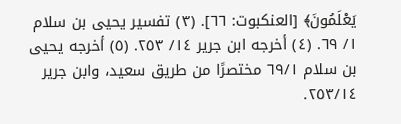يَعْلَمُونَ﴾ [العنكبوت: ٦٦]. (٣) تفسير يحيى بن سلام ١/ ٦٩. (٤) أخرجه ابن جرير ١٤/ ٢٥٣. (٥) أخرجه يحيى بن سلام ٦٩/١ مختصرًا من طريق سعيد، وابن جرير ٢٥٣/١٤.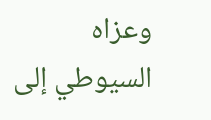وعزاه السيوطي إلى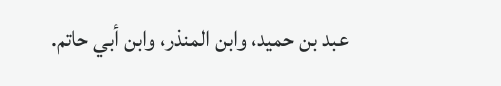عبد بن حميد، وابن المنذر، وابن أبي حاتم.